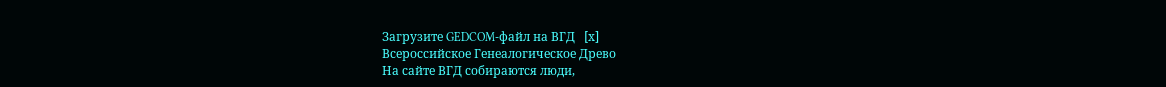Загрузите GEDCOM-файл на ВГД   [х]
Всероссийское Генеалогическое Древо
На сайте ВГД собираются люди,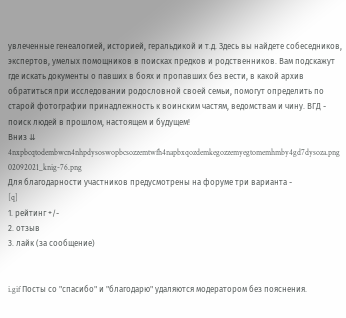увлеченные генеалогией, историей, геральдикой и т.д. Здесь вы найдете собеседников, экспертов, умелых помощников в поисках предков и родственников. Вам подскажут где искать документы о павших в боях и пропавших без вести, в какой архив обратиться при исследовании родословной своей семьи, помогут определить по старой фотографии принадлежность к воинским частям, ведомствам и чину. ВГД - поиск людей в прошлом, настоящем и будущем!
Вниз ⇊
4nxpbcqtodembwcn4nhpdysoswopbcsozzemtwfh4napbxqozdemkegozzemyegtomemhmby4gd7dysoza.png
02092021_knig-76.png
Для благодарности участников предусмотрены на форуме три варианта -
[q]
1. рейтинг +/-
2. отзыв
3. лайк (за сообщение)


i.gif Посты со "спасибо" и "благодарю" удаляются модератором без пояснения.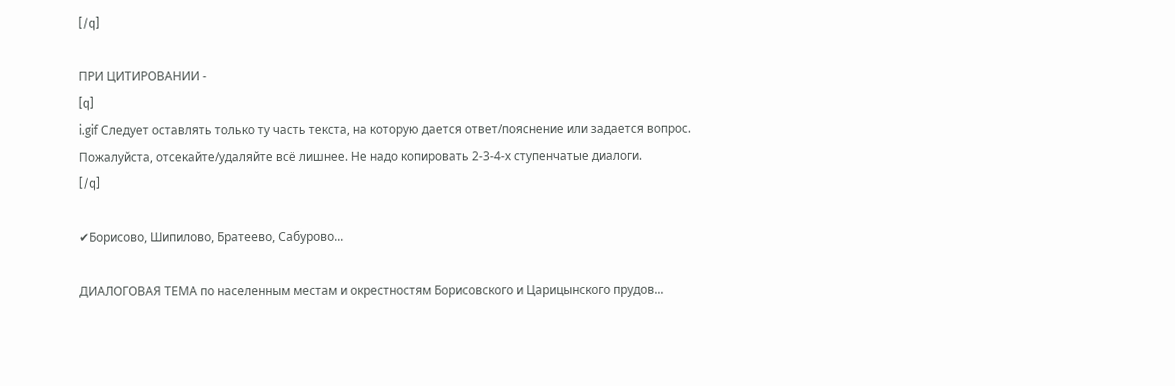[/q]

ПРИ ЦИТИРОВАНИИ -
[q]
i.gif Следует оставлять только ту часть текста, на которую дается ответ/пояснение или задается вопрос.
Пожалуйста, отсекайте/удаляйте всё лишнее. Не надо копировать 2-3-4-х ступенчатые диалоги.
[/q]

✔Борисово, Шипилово, Братеево, Сабурово...

ДИАЛОГОВАЯ ТЕМА по населенным местам и окрестностям Борисовского и Царицынского прудов...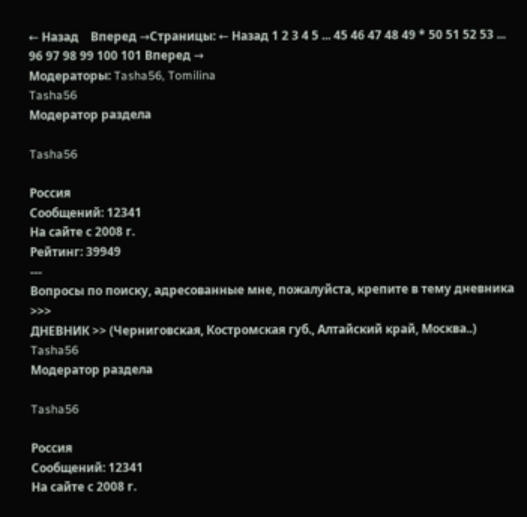← Назад    Вперед →Страницы: ← Назад 1 2 3 4 5 ... 45 46 47 48 49 * 50 51 52 53 ... 96 97 98 99 100 101 Вперед →
Модераторы: Tasha56, Tomilina
Tasha56
Модератор раздела

Tasha56

Россия
Сообщений: 12341
На сайте с 2008 г.
Рейтинг: 39949
---
Вопросы по поиску, адресованные мне, пожалуйста, крепите в тему дневника >>>
ДНЕВНИК >> (Черниговская, Костромская губ., Алтайский край, Москва..)
Tasha56
Модератор раздела

Tasha56

Россия
Сообщений: 12341
На сайте с 2008 г.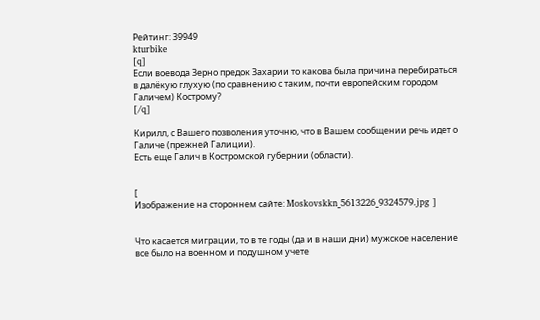Рейтинг: 39949
kturbike
[q]
Если воевода Зерно предок Захарии то какова была причина перебираться в далёкую глухую (по сравнению с таким, почти европейским городом Галичем) Кострому?
[/q]

Кирилл, с Вашего позволения уточню, что в Вашем сообщении речь идет о Галиче (прежней Галиции).
Есть еще Галич в Костромской губернии (области).


[
Изображение на стороннем сайте: Moskovskkn_5613226_9324579.jpg ]


Что касается миграции, то в те годы (да и в наши дни) мужское население все было на военном и подушном учете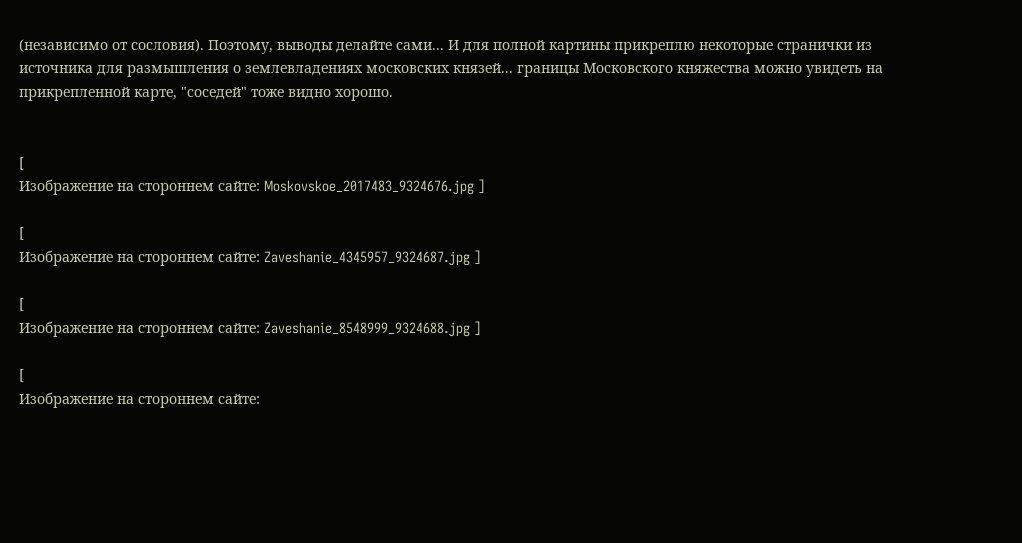(независимо от сословия). Поэтому, выводы делайте сами... И для полной картины прикреплю некоторые странички из источника для размышления о землевладениях московских князей... границы Московского княжества можно увидеть на прикрепленной карте, "соседей" тоже видно хорошо.


[
Изображение на стороннем сайте: Moskovskoe_2017483_9324676.jpg ]

[
Изображение на стороннем сайте: Zaveshanie_4345957_9324687.jpg ]

[
Изображение на стороннем сайте: Zaveshanie_8548999_9324688.jpg ]

[
Изображение на стороннем сайте: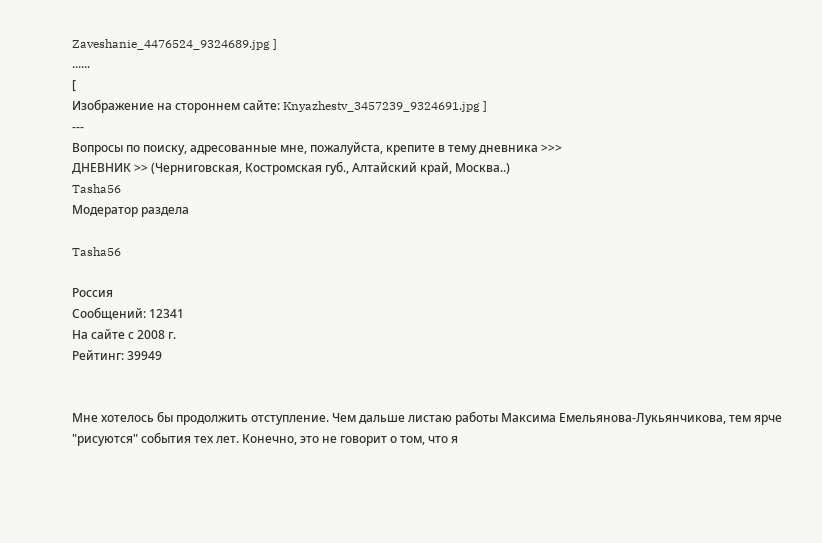Zaveshanie_4476524_9324689.jpg ]
......
[
Изображение на стороннем сайте: Knyazhestv_3457239_9324691.jpg ]
---
Вопросы по поиску, адресованные мне, пожалуйста, крепите в тему дневника >>>
ДНЕВНИК >> (Черниговская, Костромская губ., Алтайский край, Москва..)
Tasha56
Модератор раздела

Tasha56

Россия
Сообщений: 12341
На сайте с 2008 г.
Рейтинг: 39949


Мне хотелось бы продолжить отступление. Чем дальше листаю работы Максима Емельянова-Лукьянчикова, тем ярче "рисуются" события тех лет. Конечно, это не говорит о том, что я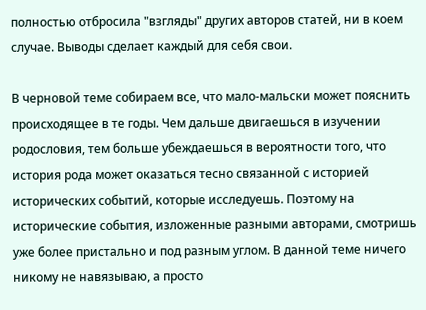полностью отбросила "взгляды" других авторов статей, ни в коем случае. Выводы сделает каждый для себя свои.

В черновой теме собираем все, что мало-мальски может пояснить происходящее в те годы. Чем дальше двигаешься в изучении родословия, тем больше убеждаешься в вероятности того, что история рода может оказаться тесно связанной с историей исторических событий, которые исследуешь. Поэтому на исторические события, изложенные разными авторами, смотришь уже более пристально и под разным углом. В данной теме ничего никому не навязываю, а просто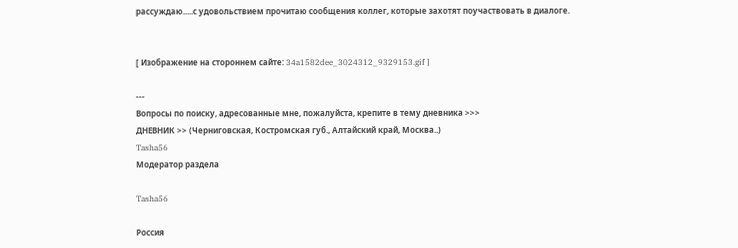рассуждаю.....с удовольствием прочитаю сообщения коллег, которые захотят поучаствовать в диалоге.


[ Изображение на стороннем сайте: 34a1582dee_3024312_9329153.gif ]

---
Вопросы по поиску, адресованные мне, пожалуйста, крепите в тему дневника >>>
ДНЕВНИК >> (Черниговская, Костромская губ., Алтайский край, Москва..)
Tasha56
Модератор раздела

Tasha56

Россия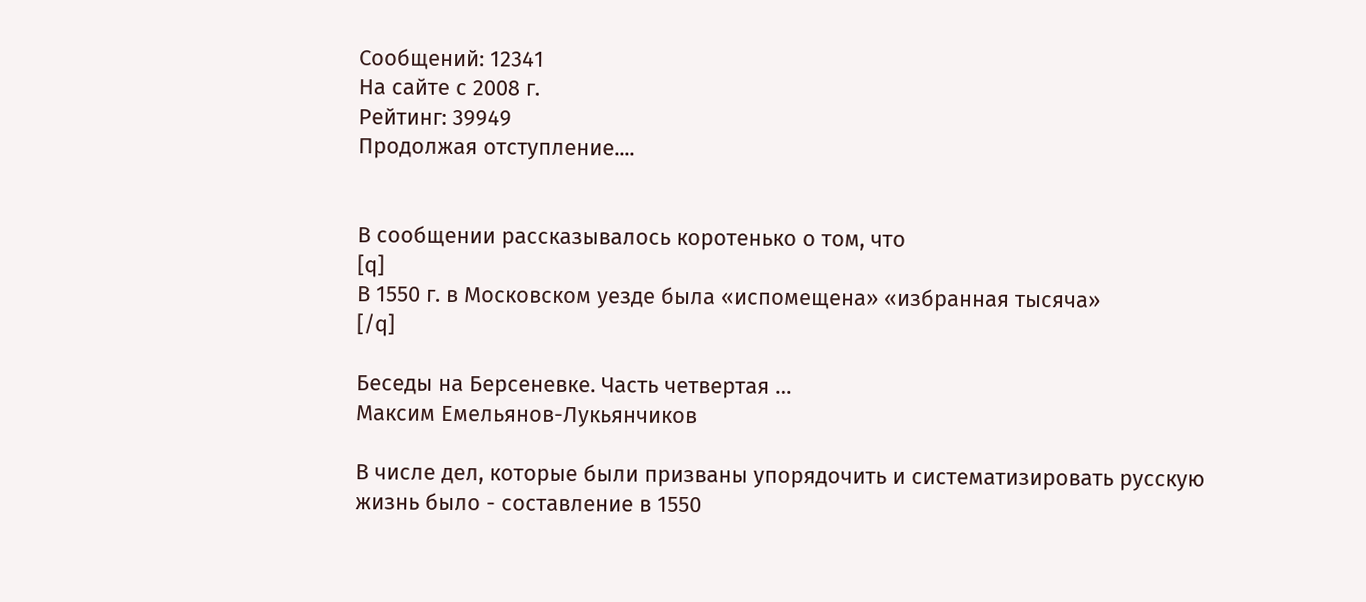Сообщений: 12341
На сайте с 2008 г.
Рейтинг: 39949
Продолжая отступление....


В сообщении рассказывалось коротенько о том, что
[q]
В 1550 г. в Московском уезде была «испомещена» «избранная тысяча»
[/q]

Беседы на Берсеневке. Часть четвертая …
Максим Емельянов-Лукьянчиков

В числе дел, которые были призваны упорядочить и систематизировать русскую жизнь было - составление в 1550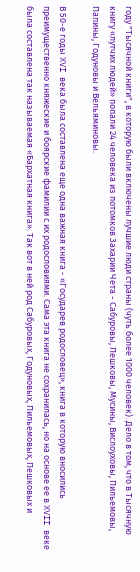году "Тысячной книги", в которую были включены лучшие люди страны (чуть более 1000 человек). Дело в том, что в Тысячную книгу «лутчих людей» попали 24 человека из потомков Захарии Чета - Сабуровы, Пешковы, Мусины, Вислоуховы, Пильемовы, Папины, Годуновы и Вельяминовы.

В 50-е годы XVI века была составлена еще одна важная книга - «Государев родословец», книга в которую вносились преимущественно княжеские и боярские фамилии с их родословиями. Сама эта книга не сохранилась, но на основе ее в XVII веке была составлена так называемая «Бархатная книга». Так вот в ней род Сабуровых, Годуновых, Пильемовых, Пешковых и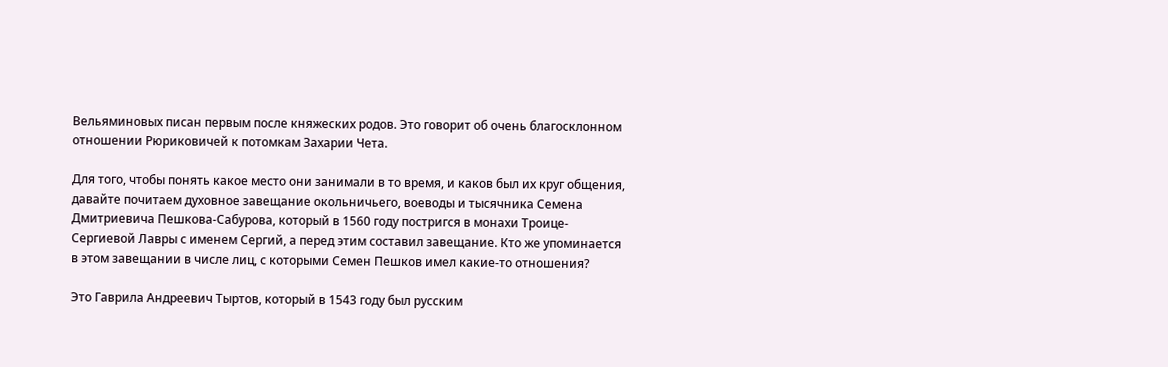Вельяминовых писан первым после княжеских родов. Это говорит об очень благосклонном отношении Рюриковичей к потомкам Захарии Чета.

Для того, чтобы понять какое место они занимали в то время, и каков был их круг общения, давайте почитаем духовное завещание окольничьего, воеводы и тысячника Семена Дмитриевича Пешкова-Сабурова, который в 1560 году постригся в монахи Троице-Сергиевой Лавры с именем Сергий, а перед этим составил завещание. Кто же упоминается в этом завещании в числе лиц, с которыми Семен Пешков имел какие-то отношения?

Это Гаврила Андреевич Тыртов, который в 1543 году был русским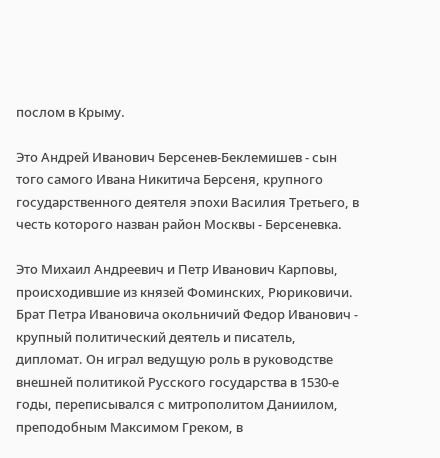послом в Крыму.

Это Андрей Иванович Берсенев-Беклемишев - сын того самого Ивана Никитича Берсеня, крупного государственного деятеля эпохи Василия Третьего, в честь которого назван район Москвы - Берсеневка.

Это Михаил Андреевич и Петр Иванович Карповы, происходившие из князей Фоминских, Рюриковичи. Брат Петра Ивановича окольничий Федор Иванович - крупный политический деятель и писатель, дипломат. Он играл ведущую роль в руководстве внешней политикой Русского государства в 1530-е годы, переписывался с митрополитом Даниилом, преподобным Максимом Греком, в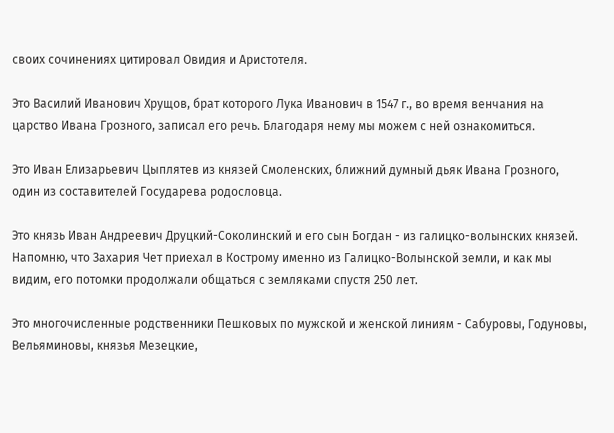своих сочинениях цитировал Овидия и Аристотеля.

Это Василий Иванович Хрущов, брат которого Лука Иванович в 1547 г., во время венчания на царство Ивана Грозного, записал его речь. Благодаря нему мы можем с ней ознакомиться.

Это Иван Елизарьевич Цыплятев из князей Смоленских, ближний думный дьяк Ивана Грозного, один из составителей Государева родословца.

Это князь Иван Андреевич Друцкий-Соколинский и его сын Богдан - из галицко-волынских князей. Напомню, что Захария Чет приехал в Кострому именно из Галицко-Волынской земли, и как мы видим, его потомки продолжали общаться с земляками спустя 250 лет.

Это многочисленные родственники Пешковых по мужской и женской линиям - Сабуровы, Годуновы, Вельяминовы, князья Мезецкие,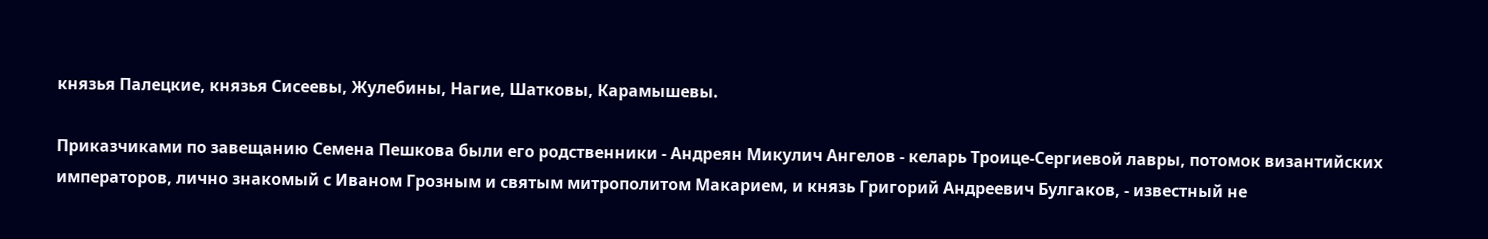князья Палецкие, князья Сисеевы, Жулебины, Нагие, Шатковы, Карамышевы.

Приказчиками по завещанию Семена Пешкова были его родственники - Андреян Микулич Ангелов - келарь Троице-Сергиевой лавры, потомок византийских императоров, лично знакомый с Иваном Грозным и святым митрополитом Макарием, и князь Григорий Андреевич Булгаков, - известный не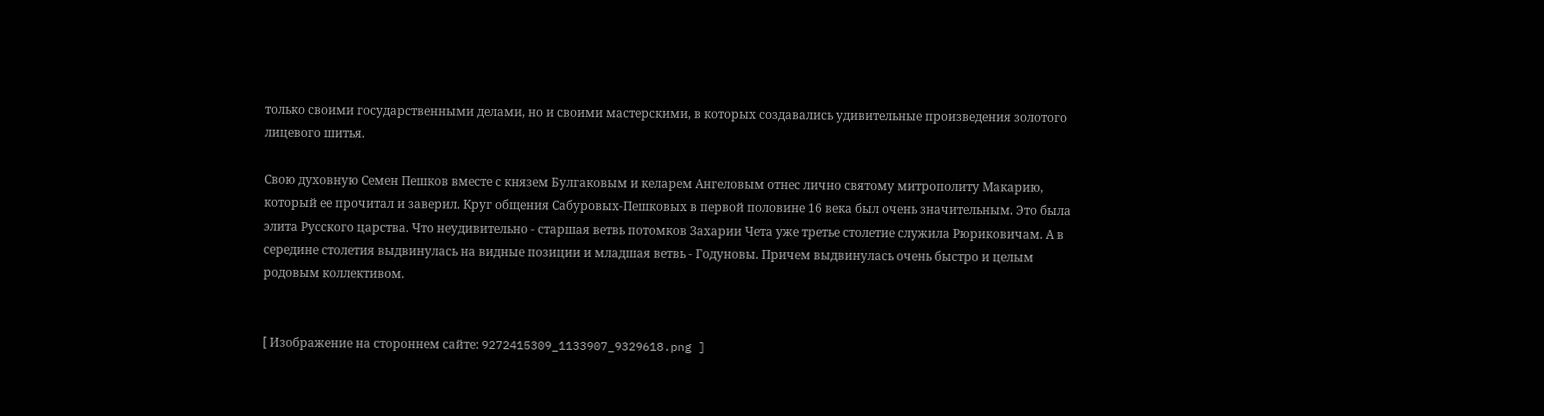только своими государственными делами, но и своими мастерскими, в которых создавались удивительные произведения золотого лицевого шитья.

Свою духовную Семен Пешков вместе с князем Булгаковым и келарем Ангеловым отнес лично святому митрополиту Макарию, который ее прочитал и заверил. Круг общения Сабуровых-Пешковых в первой половине 16 века был очень значительным. Это была элита Русского царства. Что неудивительно - старшая ветвь потомков Захарии Чета уже третье столетие служила Рюриковичам. А в середине столетия выдвинулась на видные позиции и младшая ветвь - Годуновы. Причем выдвинулась очень быстро и целым родовым коллективом.


[ Изображение на стороннем сайте: 9272415309_1133907_9329618.png ]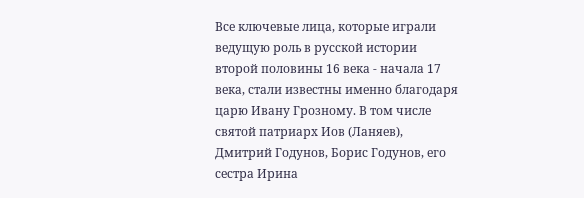Все ключевые лица, которые играли ведущую роль в русской истории второй половины 16 века - начала 17 века, стали известны именно благодаря царю Ивану Грозному. В том числе святой патриарх Иов (Ланяев), Дмитрий Годунов, Борис Годунов, его сестра Ирина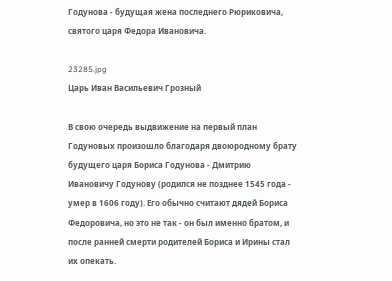Годунова - будущая жена последнего Рюриковича, святого царя Федора Ивановича.

23285.jpg
Царь Иван Васильевич Грозный

В свою очередь выдвижение на первый план Годуновых произошло благодаря двоюродному брату будущего царя Бориса Годунова - Дмитрию Ивановичу Годунову (родился не позднее 1545 года - умер в 1606 году). Его обычно считают дядей Бориса Федоровича, но это не так - он был именно братом, и после ранней смерти родителей Бориса и Ирины стал их опекать.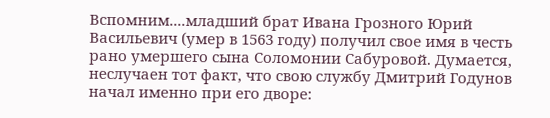Вспомним....младший брат Ивана Грозного Юрий Васильевич (умер в 1563 году) получил свое имя в честь рано умершего сына Соломонии Сабуровой. Думается, неслучаен тот факт, что свою службу Дмитрий Годунов начал именно при его дворе: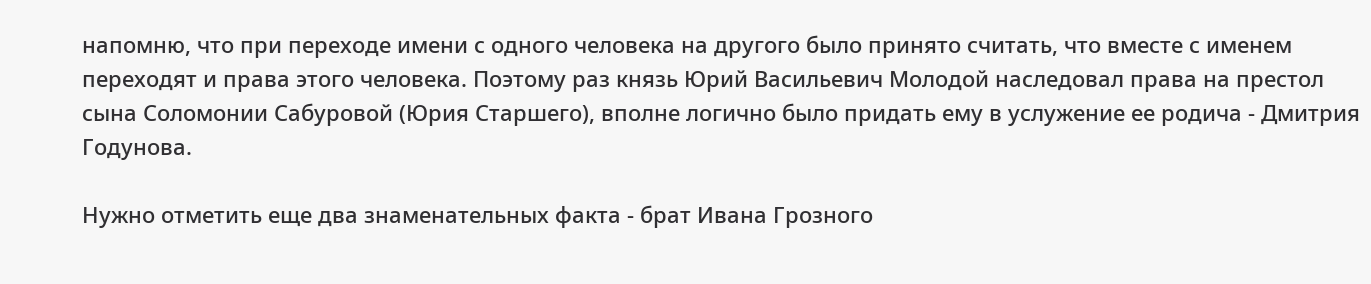напомню, что при переходе имени с одного человека на другого было принято считать, что вместе с именем переходят и права этого человека. Поэтому раз князь Юрий Васильевич Молодой наследовал права на престол сына Соломонии Сабуровой (Юрия Старшего), вполне логично было придать ему в услужение ее родича - Дмитрия Годунова.

Нужно отметить еще два знаменательных факта - брат Ивана Грозного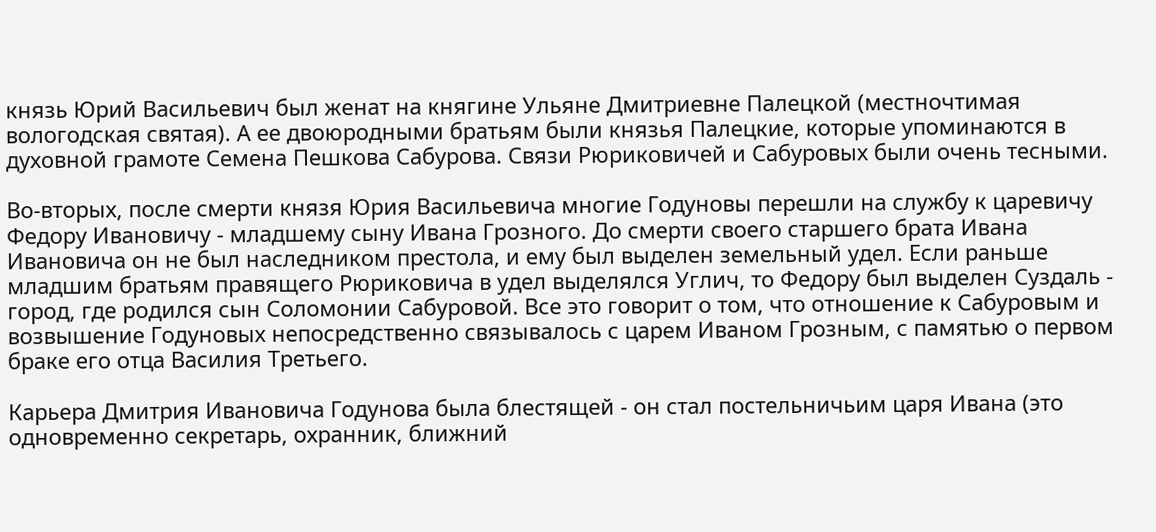князь Юрий Васильевич был женат на княгине Ульяне Дмитриевне Палецкой (местночтимая вологодская святая). А ее двоюродными братьям были князья Палецкие, которые упоминаются в духовной грамоте Семена Пешкова Сабурова. Связи Рюриковичей и Сабуровых были очень тесными.

Во-вторых, после смерти князя Юрия Васильевича многие Годуновы перешли на службу к царевичу Федору Ивановичу - младшему сыну Ивана Грозного. До смерти своего старшего брата Ивана Ивановича он не был наследником престола, и ему был выделен земельный удел. Если раньше младшим братьям правящего Рюриковича в удел выделялся Углич, то Федору был выделен Суздаль - город, где родился сын Соломонии Сабуровой. Все это говорит о том, что отношение к Сабуровым и возвышение Годуновых непосредственно связывалось с царем Иваном Грозным, с памятью о первом браке его отца Василия Третьего.

Карьера Дмитрия Ивановича Годунова была блестящей - он стал постельничьим царя Ивана (это одновременно секретарь, охранник, ближний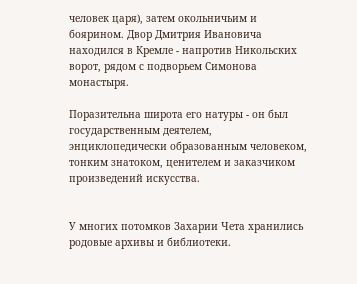человек царя), затем окольничьим и боярином. Двор Дмитрия Ивановича находился в Кремле - напротив Никольских ворот, рядом с подворьем Симонова монастыря.

Поразительна широта его натуры - он был государственным деятелем, энциклопедически образованным человеком, тонким знатоком, ценителем и заказчиком произведений искусства.


У многих потомков Захарии Чета хранились родовые архивы и библиотеки.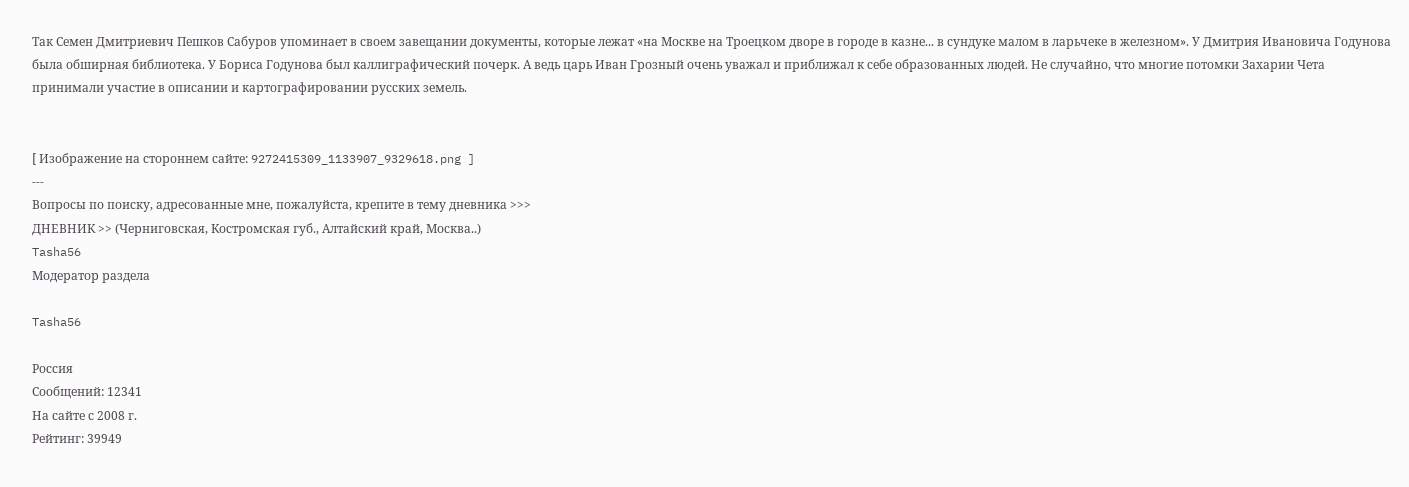Так Семен Дмитриевич Пешков Сабуров упоминает в своем завещании документы, которые лежат «на Москве на Троецком дворе в городе в казне... в сундуке малом в ларьчеке в железном». У Дмитрия Ивановича Годунова была обширная библиотека. У Бориса Годунова был каллиграфический почерк. А ведь царь Иван Грозный очень уважал и приближал к себе образованных людей. Не случайно, что многие потомки Захарии Чета принимали участие в описании и картографировании русских земель.


[ Изображение на стороннем сайте: 9272415309_1133907_9329618.png ]
---
Вопросы по поиску, адресованные мне, пожалуйста, крепите в тему дневника >>>
ДНЕВНИК >> (Черниговская, Костромская губ., Алтайский край, Москва..)
Tasha56
Модератор раздела

Tasha56

Россия
Сообщений: 12341
На сайте с 2008 г.
Рейтинг: 39949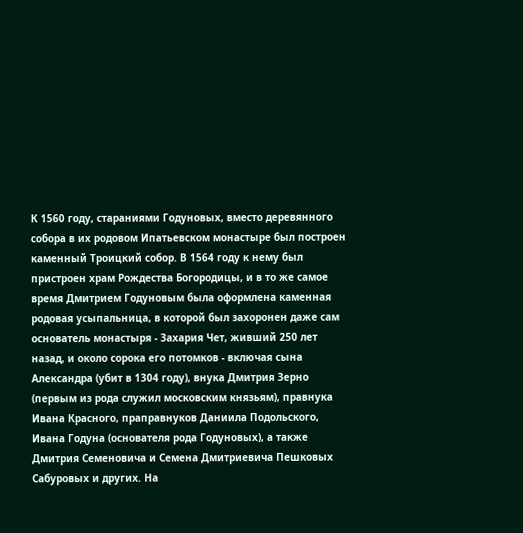К 1560 году, стараниями Годуновых, вместо деревянного собора в их родовом Ипатьевском монастыре был построен каменный Троицкий собор. В 1564 году к нему был пристроен храм Рождества Богородицы, и в то же самое время Дмитрием Годуновым была оформлена каменная родовая усыпальница, в которой был захоронен даже сам основатель монастыря - Захария Чет, живший 250 лет назад, и около сорока его потомков - включая сына Александра (убит в 1304 году), внука Дмитрия Зерно (первым из рода служил московским князьям), правнука Ивана Красного, праправнуков Даниила Подольского, Ивана Годуна (основателя рода Годуновых), а также Дмитрия Семеновича и Семена Дмитриевича Пешковых Сабуровых и других. На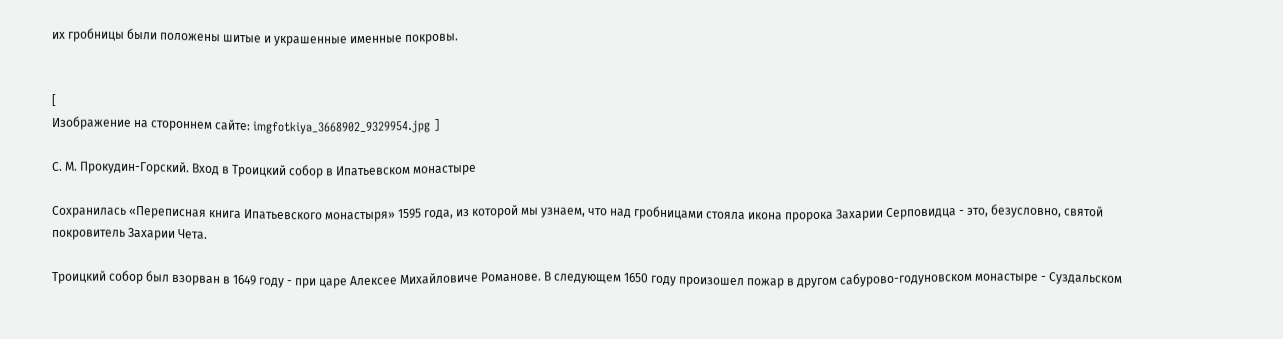их гробницы были положены шитые и украшенные именные покровы.


[
Изображение на стороннем сайте: imgfotkiya_3668902_9329954.jpg ]

С. М. Прокудин-Горский. Вход в Троицкий собор в Ипатьевском монастыре

Сохранилась «Переписная книга Ипатьевского монастыря» 1595 года, из которой мы узнаем, что над гробницами стояла икона пророка Захарии Серповидца - это, безусловно, святой покровитель Захарии Чета.

Троицкий собор был взорван в 1649 году - при царе Алексее Михайловиче Романове. В следующем 1650 году произошел пожар в другом сабурово-годуновском монастыре - Суздальском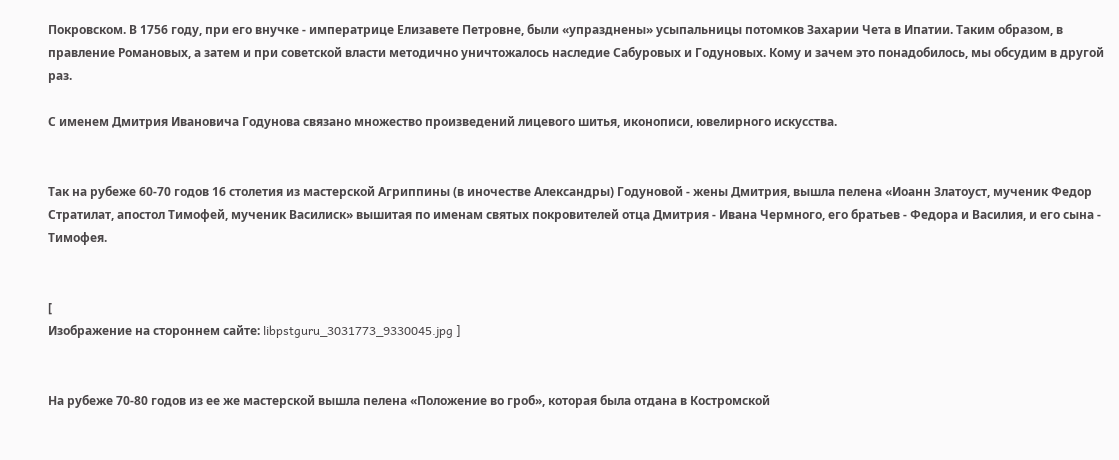Покровском. В 1756 году, при его внучке - императрице Елизавете Петровне, были «упразднены» усыпальницы потомков Захарии Чета в Ипатии. Таким образом, в правление Романовых, а затем и при советской власти методично уничтожалось наследие Сабуровых и Годуновых. Кому и зачем это понадобилось, мы обсудим в другой раз.

С именем Дмитрия Ивановича Годунова связано множество произведений лицевого шитья, иконописи, ювелирного искусства.


Так на рубеже 60-70 годов 16 столетия из мастерской Агриппины (в иночестве Александры) Годуновой - жены Дмитрия, вышла пелена «Иоанн Златоуст, мученик Федор Стратилат, апостол Тимофей, мученик Василиск» вышитая по именам святых покровителей отца Дмитрия - Ивана Чермного, его братьев - Федора и Василия, и его сына - Тимофея.


[
Изображение на стороннем сайте: libpstguru_3031773_9330045.jpg ]


На рубеже 70-80 годов из ее же мастерской вышла пелена «Положение во гроб», которая была отдана в Костромской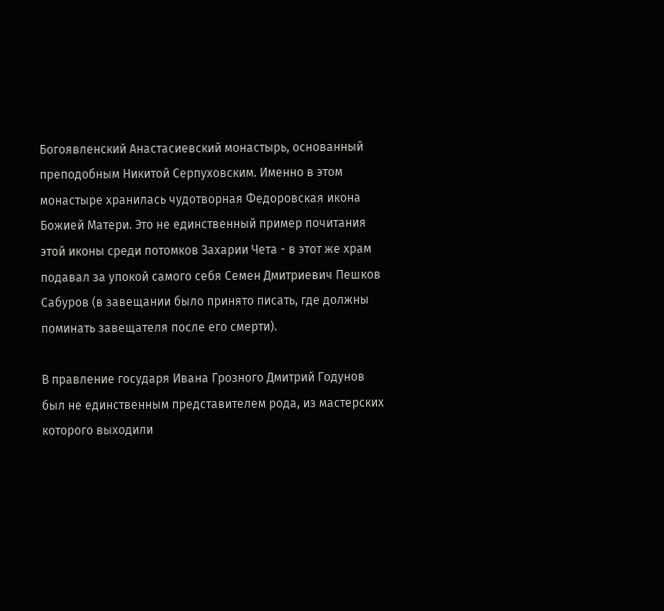Богоявленский Анастасиевский монастырь, основанный преподобным Никитой Серпуховским. Именно в этом монастыре хранилась чудотворная Федоровская икона Божией Матери. Это не единственный пример почитания этой иконы среди потомков Захарии Чета - в этот же храм подавал за упокой самого себя Семен Дмитриевич Пешков Сабуров (в завещании было принято писать, где должны поминать завещателя после его смерти).

В правление государя Ивана Грозного Дмитрий Годунов был не единственным представителем рода, из мастерских которого выходили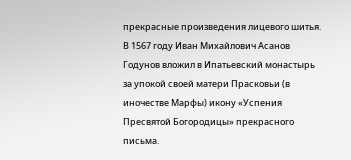прекрасные произведения лицевого шитья. В 1567 году Иван Михайлович Асанов Годунов вложил в Ипатьевский монастырь за упокой своей матери Прасковьи (в иночестве Марфы) икону «Успения Пресвятой Богородицы» прекрасного письма.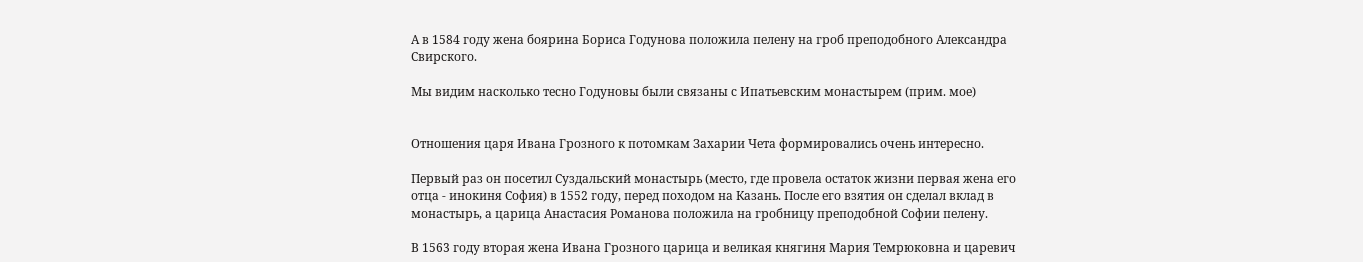А в 1584 году жена боярина Бориса Годунова положила пелену на гроб преподобного Александра Свирского.

Мы видим насколько тесно Годуновы были связаны с Ипатьевским монастырем (прим. мое)


Отношения царя Ивана Грозного к потомкам Захарии Чета формировались очень интересно.

Первый раз он посетил Суздальский монастырь (место, где провела остаток жизни первая жена его отца - инокиня София) в 1552 году, перед походом на Казань. После его взятия он сделал вклад в монастырь, а царица Анастасия Романова положила на гробницу преподобной Софии пелену.

В 1563 году вторая жена Ивана Грозного царица и великая княгиня Мария Темрюковна и царевич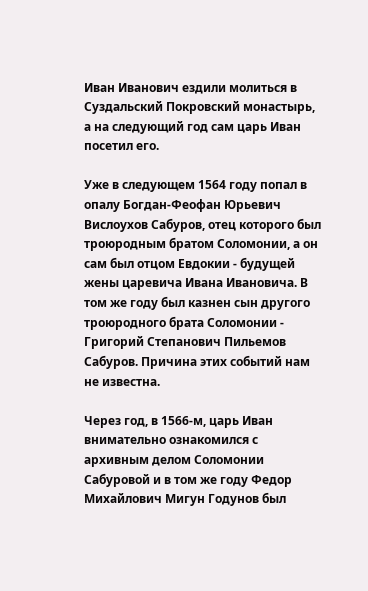Иван Иванович ездили молиться в Суздальский Покровский монастырь, а на следующий год сам царь Иван посетил его.

Уже в следующем 1564 году попал в опалу Богдан-Феофан Юрьевич Вислоухов Сабуров, отец которого был троюродным братом Соломонии, а он сам был отцом Евдокии - будущей жены царевича Ивана Ивановича. В том же году был казнен сын другого троюродного брата Соломонии - Григорий Степанович Пильемов Сабуров. Причина этих событий нам не известна.

Через год, в 1566-м, царь Иван внимательно ознакомился с архивным делом Соломонии Сабуровой и в том же году Федор Михайлович Мигун Годунов был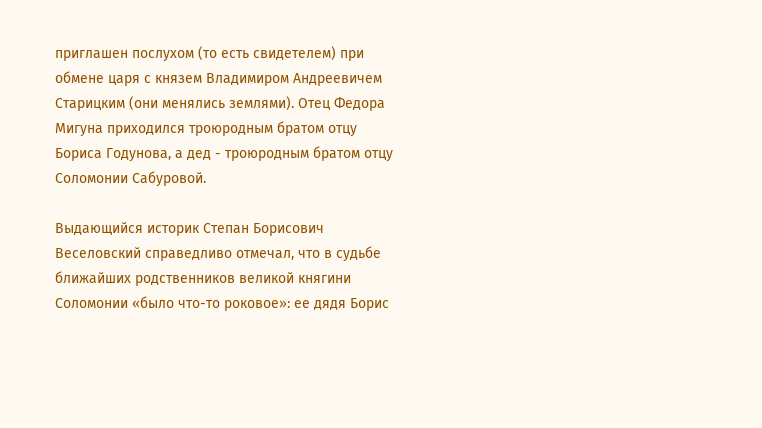приглашен послухом (то есть свидетелем) при обмене царя с князем Владимиром Андреевичем Старицким (они менялись землями). Отец Федора Мигуна приходился троюродным братом отцу Бориса Годунова, а дед - троюродным братом отцу Соломонии Сабуровой.

Выдающийся историк Степан Борисович Веселовский справедливо отмечал, что в судьбе ближайших родственников великой княгини Соломонии «было что-то роковое»: ее дядя Борис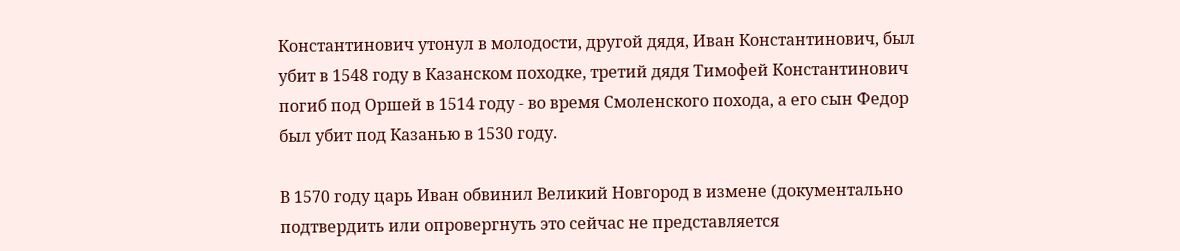Константинович утонул в молодости, другой дядя, Иван Константинович, был убит в 1548 году в Казанском походке, третий дядя Тимофей Константинович погиб под Оршей в 1514 году - во время Смоленского похода, а его сын Федор был убит под Казанью в 1530 году.

В 1570 году царь Иван обвинил Великий Новгород в измене (документально подтвердить или опровергнуть это сейчас не представляется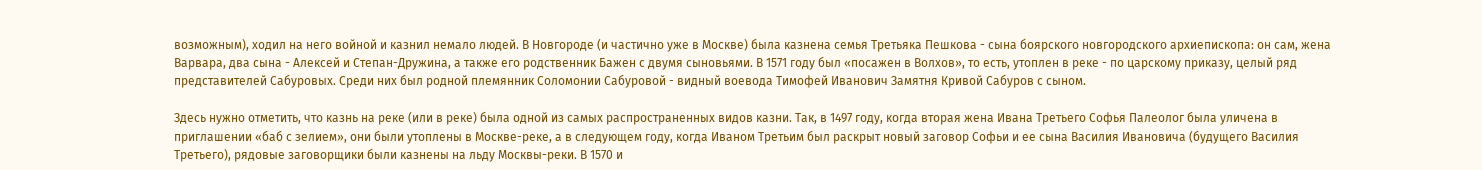возможным), ходил на него войной и казнил немало людей. В Новгороде (и частично уже в Москве) была казнена семья Третьяка Пешкова - сына боярского новгородского архиепископа: он сам, жена Варвара, два сына - Алексей и Степан-Дружина, а также его родственник Бажен с двумя сыновьями. В 1571 году был «посажен в Волхов», то есть, утоплен в реке - по царскому приказу, целый ряд представителей Сабуровых. Среди них был родной племянник Соломонии Сабуровой - видный воевода Тимофей Иванович Замятня Кривой Сабуров с сыном.

Здесь нужно отметить, что казнь на реке (или в реке) была одной из самых распространенных видов казни. Так, в 1497 году, когда вторая жена Ивана Третьего Софья Палеолог была уличена в приглашении «баб с зелием», они были утоплены в Москве-реке, а в следующем году, когда Иваном Третьим был раскрыт новый заговор Софьи и ее сына Василия Ивановича (будущего Василия Третьего), рядовые заговорщики были казнены на льду Москвы-реки. В 1570 и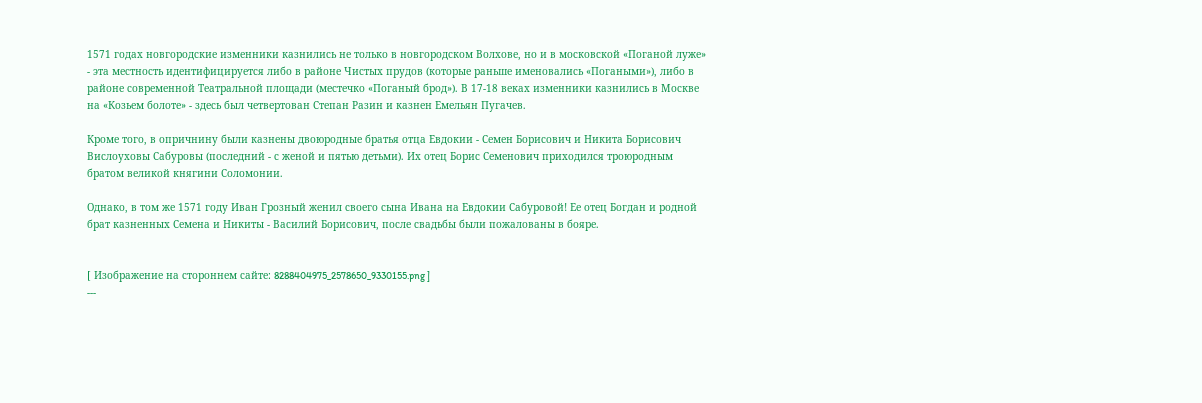1571 годах новгородские изменники казнились не только в новгородском Волхове, но и в московской «Поганой луже» - эта местность идентифицируется либо в районе Чистых прудов (которые раньше именовались «Погаными»), либо в районе современной Театральной площади (местечко «Поганый брод»). В 17-18 веках изменники казнились в Москве на «Козьем болоте» - здесь был четвертован Степан Разин и казнен Емельян Пугачев.

Кроме того, в опричнину были казнены двоюродные братья отца Евдокии - Семен Борисович и Никита Борисович Вислоуховы Сабуровы (последний - с женой и пятью детьми). Их отец Борис Семенович приходился троюродным братом великой княгини Соломонии.

Однако, в том же 1571 году Иван Грозный женил своего сына Ивана на Евдокии Сабуровой! Ее отец Богдан и родной брат казненных Семена и Никиты - Василий Борисович, после свадьбы были пожалованы в бояре.


[ Изображение на стороннем сайте: 8288404975_2578650_9330155.png ]
---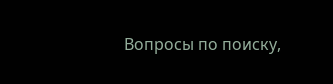Вопросы по поиску,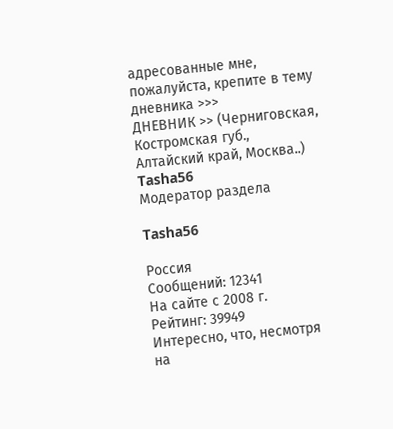адресованные мне, пожалуйста, крепите в тему дневника >>>
ДНЕВНИК >> (Черниговская, Костромская губ., Алтайский край, Москва..)
Tasha56
Модератор раздела

Tasha56

Россия
Сообщений: 12341
На сайте с 2008 г.
Рейтинг: 39949
Интересно, что, несмотря на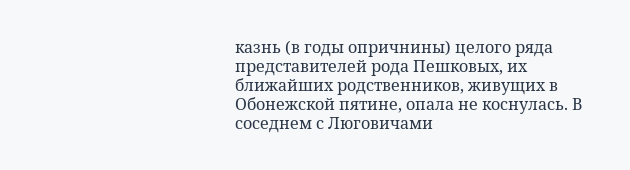казнь (в годы опричнины) целого ряда представителей рода Пешковых, их ближайших родственников, живущих в Обонежской пятине, опала не коснулась. В соседнем с Люговичами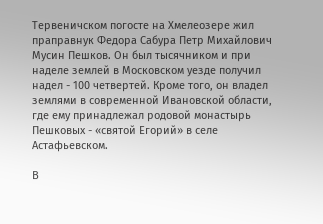Тервеничском погосте на Хмелеозере жил праправнук Федора Сабура Петр Михайлович Мусин Пешков. Он был тысячником и при наделе землей в Московском уезде получил надел - 100 четвертей. Кроме того, он владел землями в современной Ивановской области, где ему принадлежал родовой монастырь Пешковых - «святой Егорий» в селе Астафьевском.

В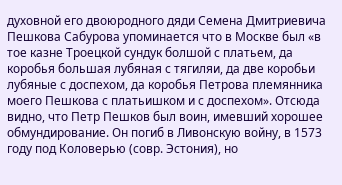духовной его двоюродного дяди Семена Дмитриевича Пешкова Сабурова упоминается что в Москве был «в тое казне Троецкой сундук болшой с платьем, да коробья большая лубяная с тягиляи, да две коробьи лубяные с доспехом, да коробья Петрова племянника моего Пешкова с платьишком и с доспехом». Отсюда видно, что Петр Пешков был воин, имевший хорошее обмундирование. Он погиб в Ливонскую войну, в 1573 году под Коловерью (совр. Эстония), но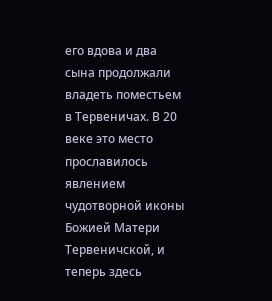его вдова и два сына продолжали владеть поместьем в Тервеничах. В 20 веке это место прославилось явлением чудотворной иконы Божией Матери Тервеничской, и теперь здесь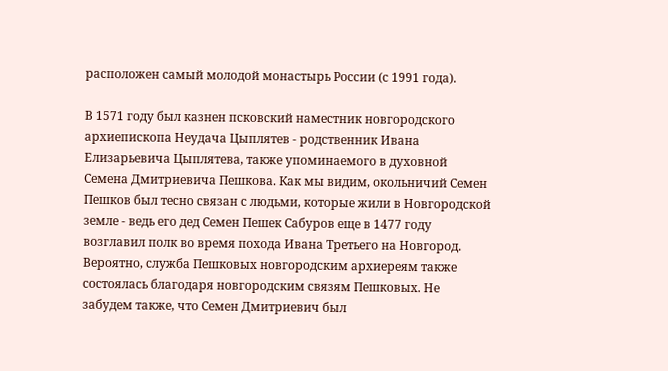расположен самый молодой монастырь России (с 1991 года).

В 1571 году был казнен псковский наместник новгородского архиепископа Неудача Цыплятев - родственник Ивана Елизарьевича Цыплятева, также упоминаемого в духовной Семена Дмитриевича Пешкова. Как мы видим, окольничий Семен Пешков был тесно связан с людьми, которые жили в Новгородской земле - ведь его дед Семен Пешек Сабуров еще в 1477 году возглавил полк во время похода Ивана Третьего на Новгород. Вероятно, служба Пешковых новгородским архиереям также состоялась благодаря новгородским связям Пешковых. Не забудем также, что Семен Дмитриевич был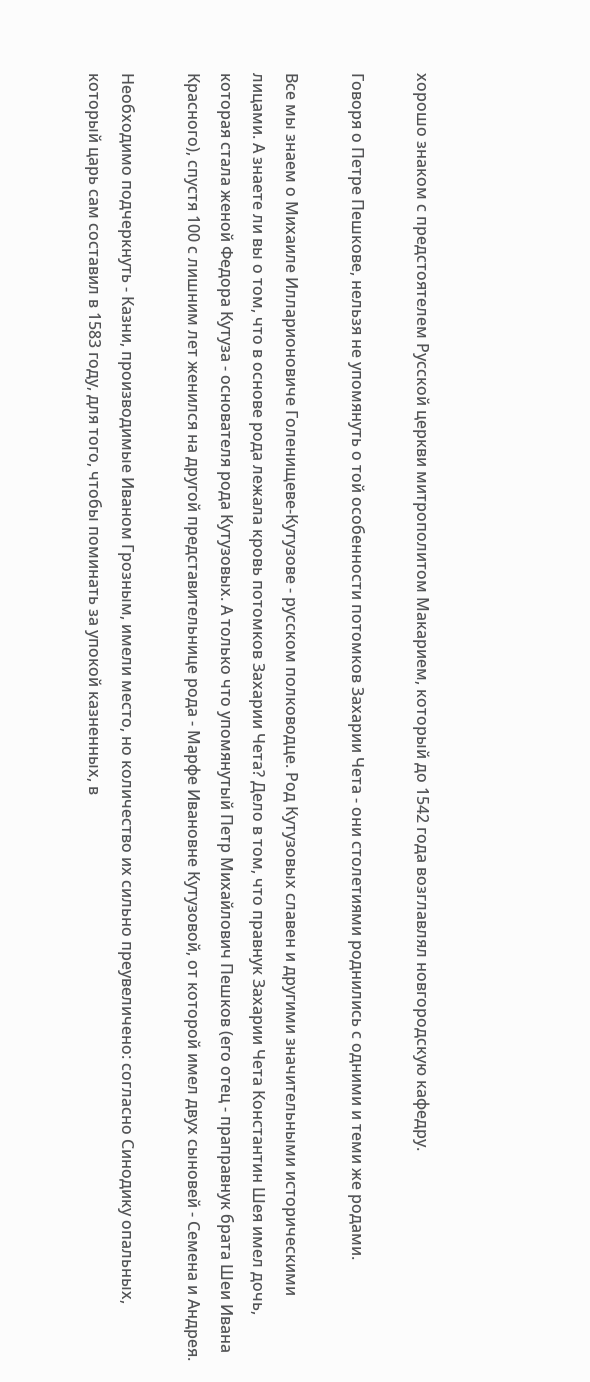хорошо знаком с предстоятелем Русской церкви митрополитом Макарием, который до 1542 года возглавлял новгородскую кафедру.

Говоря о Петре Пешкове, нельзя не упомянуть о той особенности потомков Захарии Чета - они столетиями роднились с одними и теми же родами.

Все мы знаем о Михаиле Илларионовиче Голенищеве-Кутузове - русском полководце. Род Кутузовых славен и другими значительными историческими лицами. А знаете ли вы о том, что в основе рода лежала кровь потомков Захарии Чета? Дело в том, что правнук Захарии Чета Константин Шея имел дочь, которая стала женой Федора Кутуза - основателя рода Кутузовых. А только что упомянутый Петр Михайлович Пешков (его отец - праправнук брата Шеи Ивана Красного), спустя 100 с лишним лет женился на другой представительнице рода - Марфе Ивановне Кутузовой, от которой имел двух сыновей - Семена и Андрея.

Необходимо подчеркнуть - Казни, производимые Иваном Грозным, имели место, но количество их сильно преувеличено: согласно Синодику опальных, который царь сам составил в 1583 году, для того, чтобы поминать за упокой казненных, в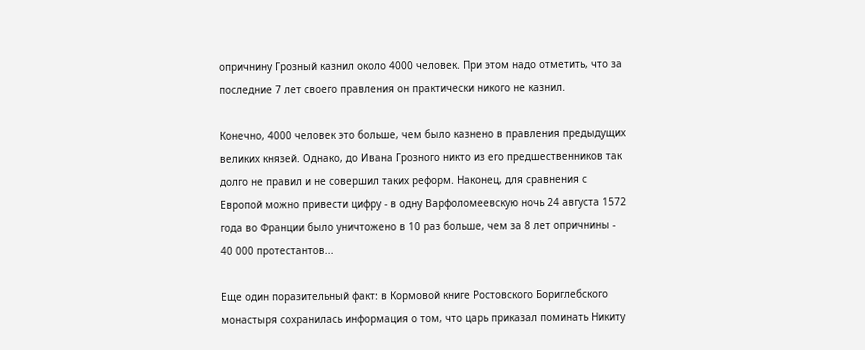опричнину Грозный казнил около 4000 человек. При этом надо отметить, что за последние 7 лет своего правления он практически никого не казнил.

Конечно, 4000 человек это больше, чем было казнено в правления предыдущих великих князей. Однако, до Ивана Грозного никто из его предшественников так долго не правил и не совершил таких реформ. Наконец, для сравнения с Европой можно привести цифру - в одну Варфоломеевскую ночь 24 августа 1572 года во Франции было уничтожено в 10 раз больше, чем за 8 лет опричнины - 40 000 протестантов...

Еще один поразительный факт: в Кормовой книге Ростовского Бориглебского монастыря сохранилась информация о том, что царь приказал поминать Никиту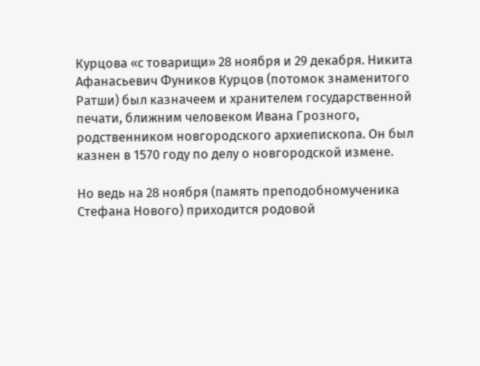Курцова «с товарищи» 28 ноября и 29 декабря. Никита Афанасьевич Фуников Курцов (потомок знаменитого Ратши) был казначеем и хранителем государственной печати, ближним человеком Ивана Грозного, родственником новгородского архиепископа. Он был казнен в 1570 году по делу о новгородской измене.

Но ведь на 28 ноября (память преподобномученика Стефана Нового) приходится родовой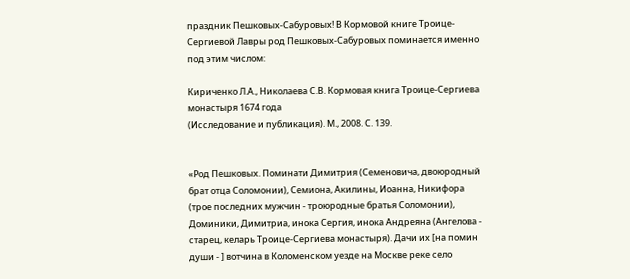праздник Пешковых-Сабуровых! В Кормовой книге Троице-Сергиевой Лавры род Пешковых-Сабуровых поминается именно под этим числом:

Кириченко Л.А., Николаева С.В. Кормовая книга Троице-Сергиева монастыря 1674 года
(Исследование и публикация). М., 2008. С. 139.


«Род Пешковых. Поминати Димитрия (Семеновича, двоюродный брат отца Соломонии), Семиона, Акилины, Иоанна, Никифора (трое последних мужчин - троюродные братья Соломонии), Доминики, Димитриа, инока Сергия, инока Андреяна (Ангелова - старец, келарь Троице-Сергиева монастыря). Дачи их [на помин души - ] вотчина в Коломенском уезде на Москве реке село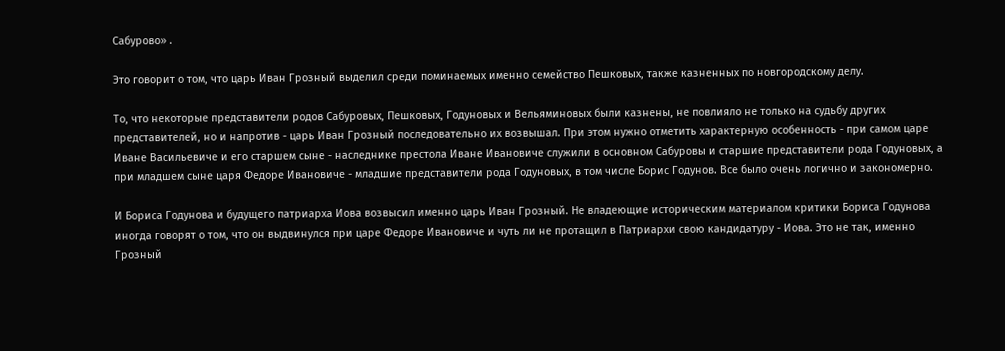Сабурово» .

Это говорит о том, что царь Иван Грозный выделил среди поминаемых именно семейство Пешковых, также казненных по новгородскому делу.

То, что некоторые представители родов Сабуровых, Пешковых, Годуновых и Вельяминовых были казнены, не повлияло не только на судьбу других представителей, но и напротив - царь Иван Грозный последовательно их возвышал. При этом нужно отметить характерную особенность - при самом царе Иване Васильевиче и его старшем сыне - наследнике престола Иване Ивановиче служили в основном Сабуровы и старшие представители рода Годуновых, а при младшем сыне царя Федоре Ивановиче - младшие представители рода Годуновых, в том числе Борис Годунов. Все было очень логично и закономерно.

И Бориса Годунова и будущего патриарха Иова возвысил именно царь Иван Грозный. Не владеющие историческим материалом критики Бориса Годунова иногда говорят о том, что он выдвинулся при царе Федоре Ивановиче и чуть ли не протащил в Патриархи свою кандидатуру - Иова. Это не так, именно Грозный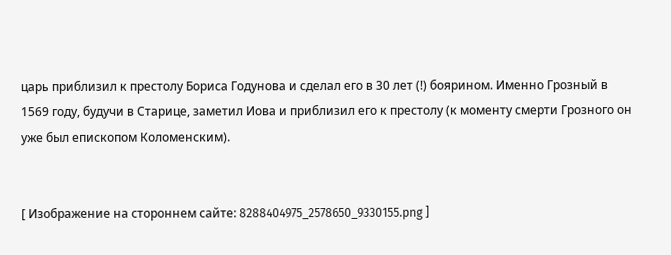царь приблизил к престолу Бориса Годунова и сделал его в 30 лет (!) боярином. Именно Грозный в 1569 году, будучи в Старице, заметил Иова и приблизил его к престолу (к моменту смерти Грозного он уже был епископом Коломенским).


[ Изображение на стороннем сайте: 8288404975_2578650_9330155.png ]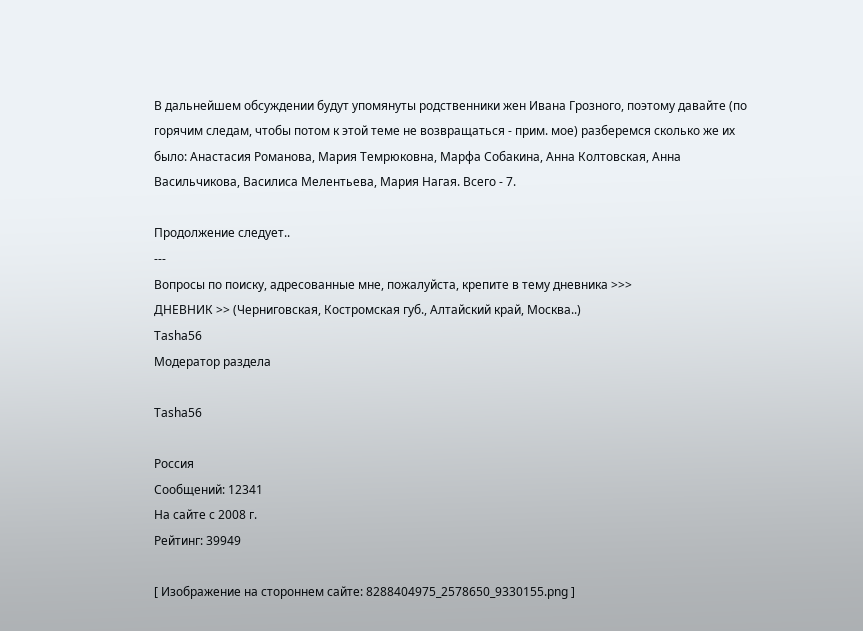В дальнейшем обсуждении будут упомянуты родственники жен Ивана Грозного, поэтому давайте (по горячим следам, чтобы потом к этой теме не возвращаться - прим. мое) разберемся сколько же их было: Анастасия Романова, Мария Темрюковна, Марфа Собакина, Анна Колтовская, Анна Васильчикова, Василиса Мелентьева, Мария Нагая. Всего - 7.

Продолжение следует..
---
Вопросы по поиску, адресованные мне, пожалуйста, крепите в тему дневника >>>
ДНЕВНИК >> (Черниговская, Костромская губ., Алтайский край, Москва..)
Tasha56
Модератор раздела

Tasha56

Россия
Сообщений: 12341
На сайте с 2008 г.
Рейтинг: 39949

[ Изображение на стороннем сайте: 8288404975_2578650_9330155.png ]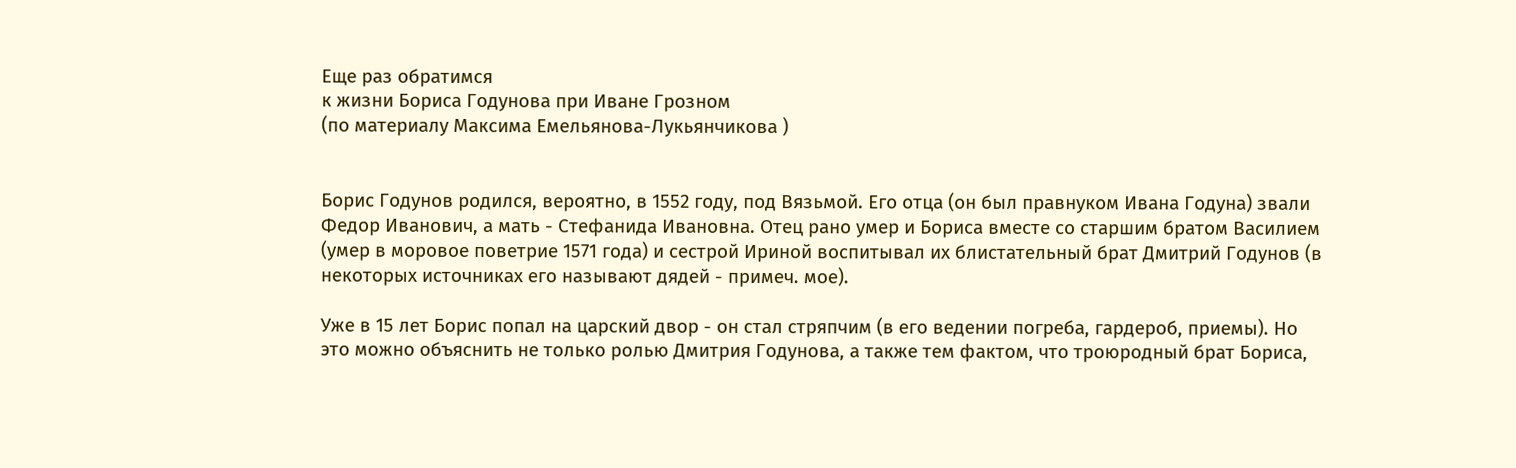Еще раз обратимся
к жизни Бориса Годунова при Иване Грозном
(по материалу Максима Емельянова-Лукьянчикова )


Борис Годунов родился, вероятно, в 1552 году, под Вязьмой. Его отца (он был правнуком Ивана Годуна) звали Федор Иванович, а мать - Стефанида Ивановна. Отец рано умер и Бориса вместе со старшим братом Василием (умер в моровое поветрие 1571 года) и сестрой Ириной воспитывал их блистательный брат Дмитрий Годунов (в некоторых источниках его называют дядей - примеч. мое).

Уже в 15 лет Борис попал на царский двор - он стал стряпчим (в его ведении погреба, гардероб, приемы). Но это можно объяснить не только ролью Дмитрия Годунова, а также тем фактом, что троюродный брат Бориса,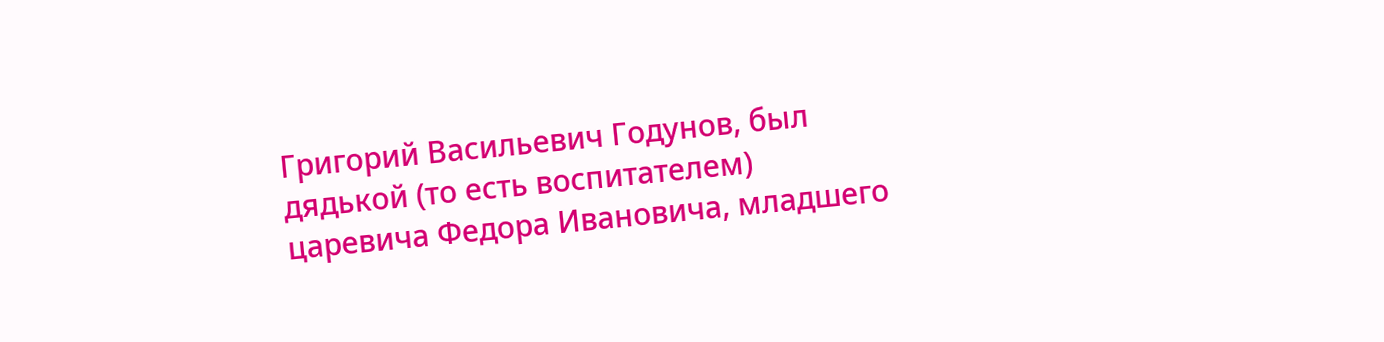Григорий Васильевич Годунов, был дядькой (то есть воспитателем) царевича Федора Ивановича, младшего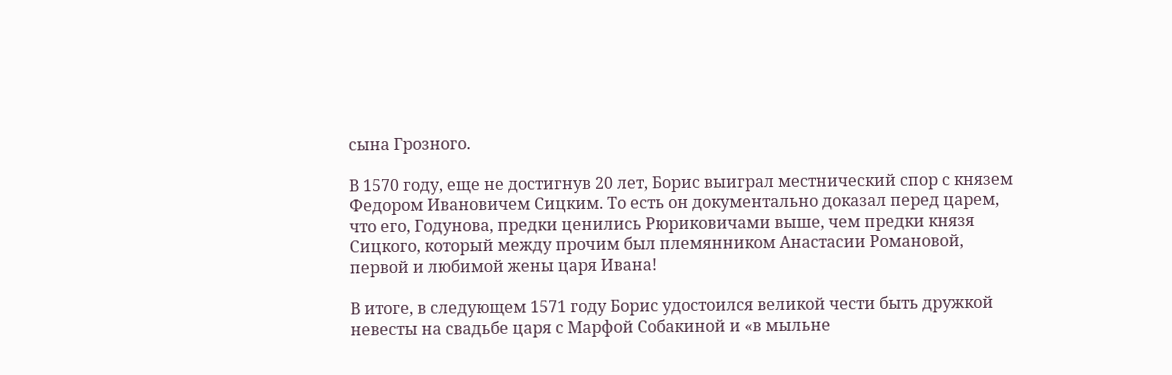сына Грозного.

В 1570 году, еще не достигнув 20 лет, Борис выиграл местнический спор с князем Федором Ивановичем Сицким. То есть он документально доказал перед царем, что его, Годунова, предки ценились Рюриковичами выше, чем предки князя Сицкого, который между прочим был племянником Анастасии Романовой, первой и любимой жены царя Ивана!

В итоге, в следующем 1571 году Борис удостоился великой чести быть дружкой невесты на свадьбе царя с Марфой Собакиной и «в мыльне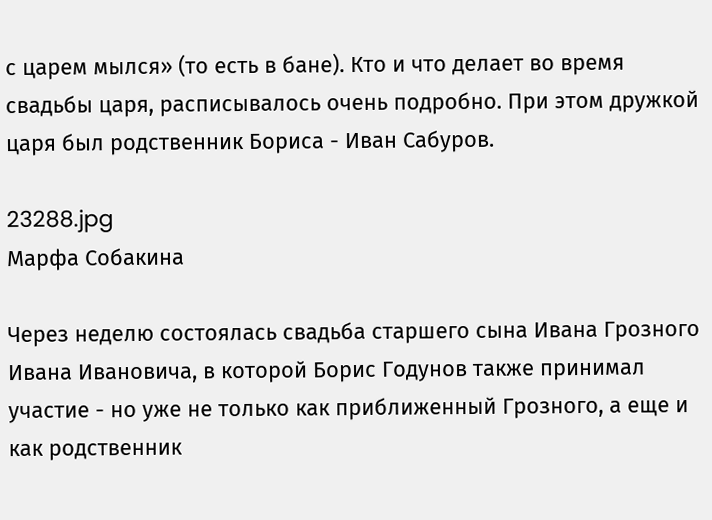с царем мылся» (то есть в бане). Кто и что делает во время свадьбы царя, расписывалось очень подробно. При этом дружкой царя был родственник Бориса - Иван Сабуров.

23288.jpg
Марфа Собакина

Через неделю состоялась свадьба старшего сына Ивана Грозного Ивана Ивановича, в которой Борис Годунов также принимал участие - но уже не только как приближенный Грозного, а еще и как родственник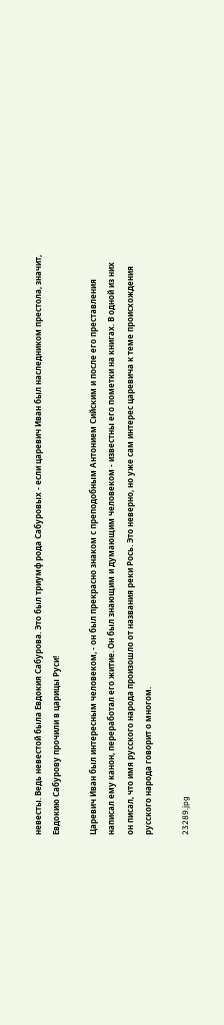невесты. Ведь невестой была Евдокия Сабурова. Это был триумф рода Сабуровых - если царевич Иван был наследником престола, значит, Евдокию Сабурову прочили в царицы Руси!

Царевич Иван был интересным человеком, - он был прекрасно знаком с преподобным Антонием Сийским и после его преставления написал ему канон, переработал его житие. Он был знающим и думающим человеком - известны его пометки на книгах. В одной из них он писал, что имя русского народа произошло от названия реки Рось. Это неверно, но уже сам интерес царевича к теме происхождения русского народа говорит о многом.

23289.jpg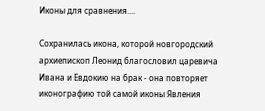Иконы для сравнения....

Сохранилась икона, которой новгородский архиепископ Леонид благословил царевича Ивана и Евдокию на брак - она повторяет иконографию той самой иконы Явления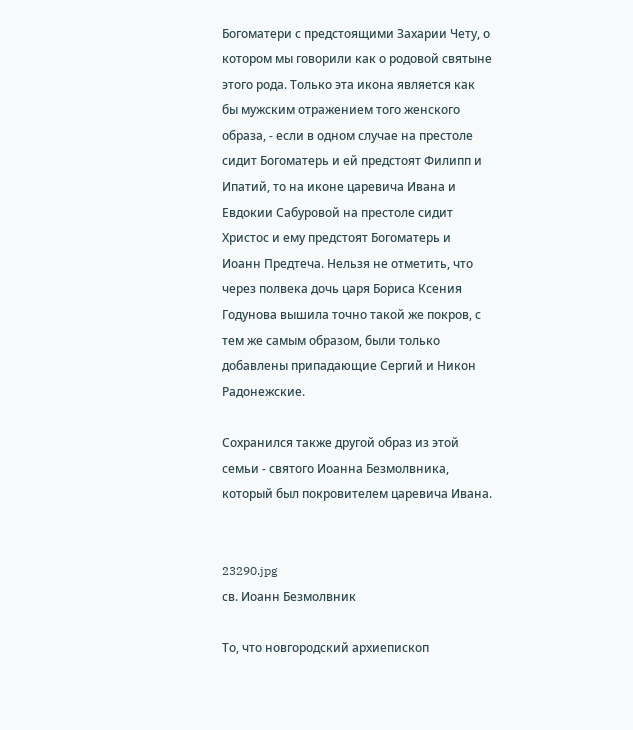Богоматери с предстоящими Захарии Чету, о котором мы говорили как о родовой святыне этого рода. Только эта икона является как бы мужским отражением того женского образа, - если в одном случае на престоле сидит Богоматерь и ей предстоят Филипп и Ипатий, то на иконе царевича Ивана и Евдокии Сабуровой на престоле сидит Христос и ему предстоят Богоматерь и Иоанн Предтеча. Нельзя не отметить, что через полвека дочь царя Бориса Ксения Годунова вышила точно такой же покров, с тем же самым образом, были только добавлены припадающие Сергий и Никон Радонежские.

Сохранился также другой образ из этой семьи - святого Иоанна Безмолвника,
который был покровителем царевича Ивана.


23290.jpg
св. Иоанн Безмолвник

То, что новгородский архиепископ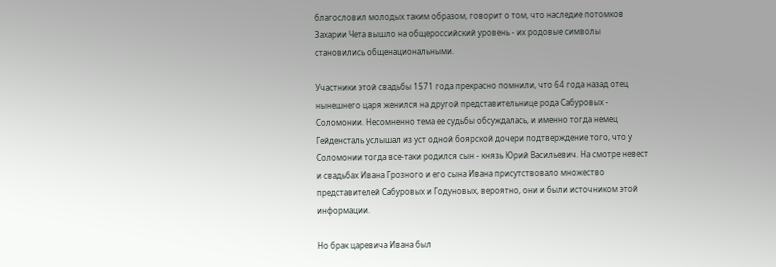благословил молодых таким образом, говорит о том, что наследие потомков Захарии Чета вышло на общероссийский уровень - их родовые символы становились общенациональными.

Участники этой свадьбы 1571 года прекрасно помнили, что 64 года назад отец нынешнего царя женился на другой представительнице рода Сабуровых - Соломонии. Несомненно тема ее судьбы обсуждалась, и именно тогда немец Гейденсталь услышал из уст одной боярской дочери подтверждение того, что у Соломонии тогда все-таки родился сын - князь Юрий Васильевич. На смотре невест и свадьбах Ивана Грозного и его сына Ивана присутствовало множество представителей Сабуровых и Годуновых, вероятно, они и были источником этой информации.

Но брак царевича Ивана был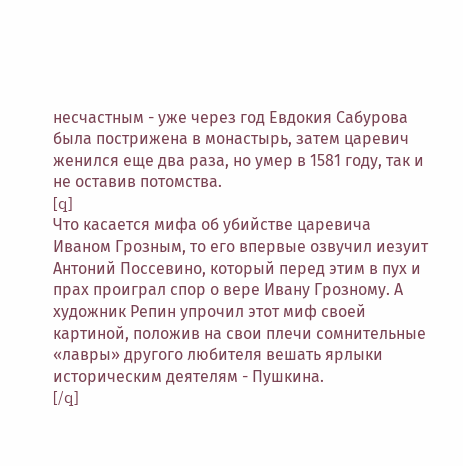несчастным - уже через год Евдокия Сабурова была пострижена в монастырь, затем царевич женился еще два раза, но умер в 1581 году, так и не оставив потомства.
[q]
Что касается мифа об убийстве царевича Иваном Грозным, то его впервые озвучил иезуит Антоний Поссевино, который перед этим в пух и прах проиграл спор о вере Ивану Грозному. А художник Репин упрочил этот миф своей картиной, положив на свои плечи сомнительные «лавры» другого любителя вешать ярлыки историческим деятелям - Пушкина.
[/q]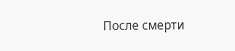После смерти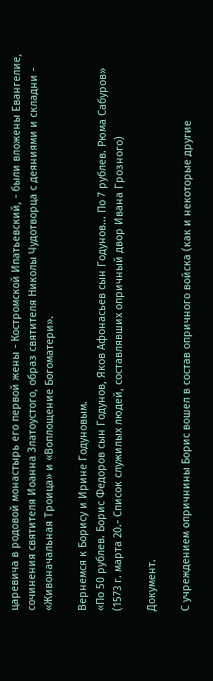царевича в родовой монастырь его первой жены - Костромской Ипатьевский, - были вложены Евангелие, сочинения святителя Иоанна Златоустого, образ святителя Николы Чудотворца с деяниями и складни - «Живоначальная Троица» и «Воплощение Богоматери».

Вернемся к Борису и Ирине Годуновым.
«По 50 рублев. Борис Федоров сын Годунов, Яков Афонасьев сын Годунов... По 7 рублев. Рюма Сабуров»
(1573 г. марта 20.- Список служилых людей, составлявших опричный двор Ивана Грозного)

Документ.

С учреждением опричнины Борис вошел в состав опричного войска (как и некоторые другие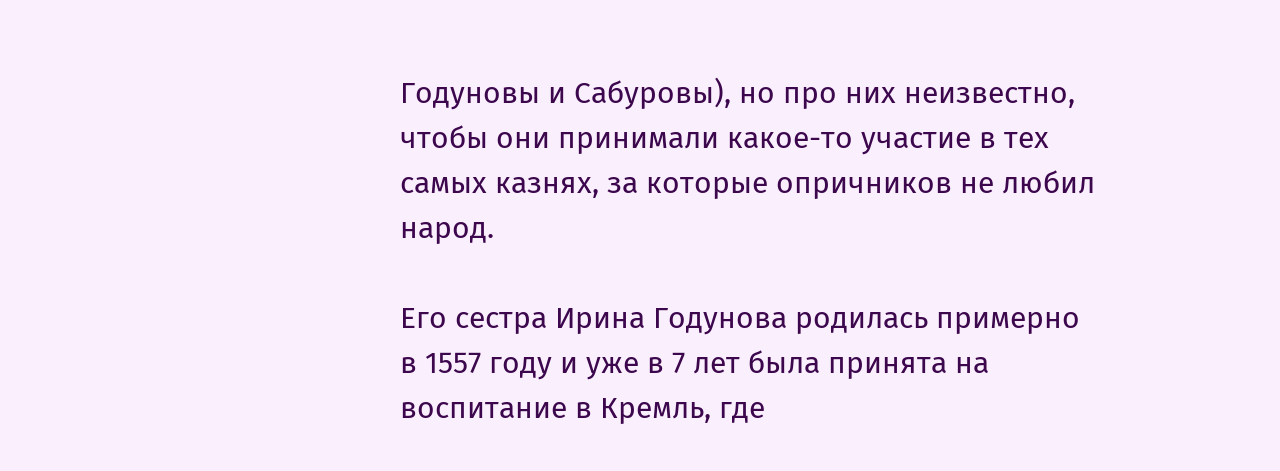Годуновы и Сабуровы), но про них неизвестно, чтобы они принимали какое-то участие в тех самых казнях, за которые опричников не любил народ.

Его сестра Ирина Годунова родилась примерно в 1557 году и уже в 7 лет была принята на воспитание в Кремль, где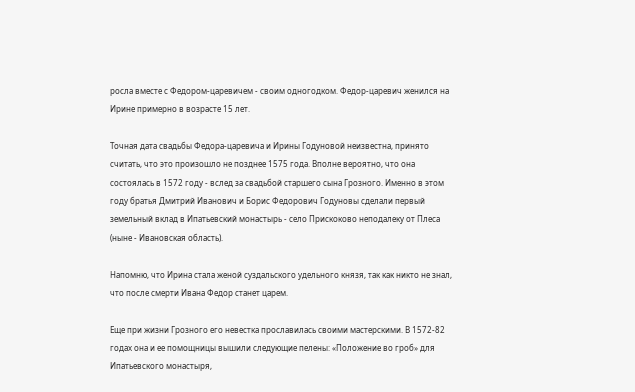росла вместе с Федором-царевичем - своим одногодком. Федор-царевич женился на Ирине примерно в возрасте 15 лет.

Точная дата свадьбы Федора-царевича и Ирины Годуновой неизвестна, принято считать, что это произошло не позднее 1575 года. Вполне вероятно, что она состоялась в 1572 году - вслед за свадьбой старшего сына Грозного. Именно в этом году братья Дмитрий Иванович и Борис Федорович Годуновы сделали первый земельный вклад в Ипатьевский монастырь - село Прискоково неподалеку от Плеса (ныне - Ивановская область).

Напомню, что Ирина стала женой суздальского удельного князя, так как никто не знал, что после смерти Ивана Федор станет царем.

Еще при жизни Грозного его невестка прославилась своими мастерскими. В 1572-82 годах она и ее помощницы вышили следующие пелены: «Положение во гроб» для Ипатьевского монастыря,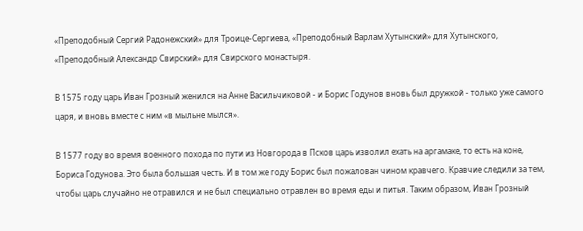«Преподобный Сергий Радонежский» для Троице-Сергиева, «Преподобный Варлам Хутынский» для Хутынского, «Преподобный Александр Свирский» для Свирского монастыря.

В 1575 году царь Иван Грозный женился на Анне Васильчиковой - и Борис Годунов вновь был дружкой - только уже самого царя, и вновь вместе с ним «в мыльне мылся».

В 1577 году во время военного похода по пути из Новгорода в Псков царь изволил ехать на аргамаке, то есть на коне, Бориса Годунова. Это была большая честь. И в том же году Борис был пожалован чином кравчего. Кравчие следили за тем, чтобы царь случайно не отравился и не был специально отравлен во время еды и питья. Таким образом, Иван Грозный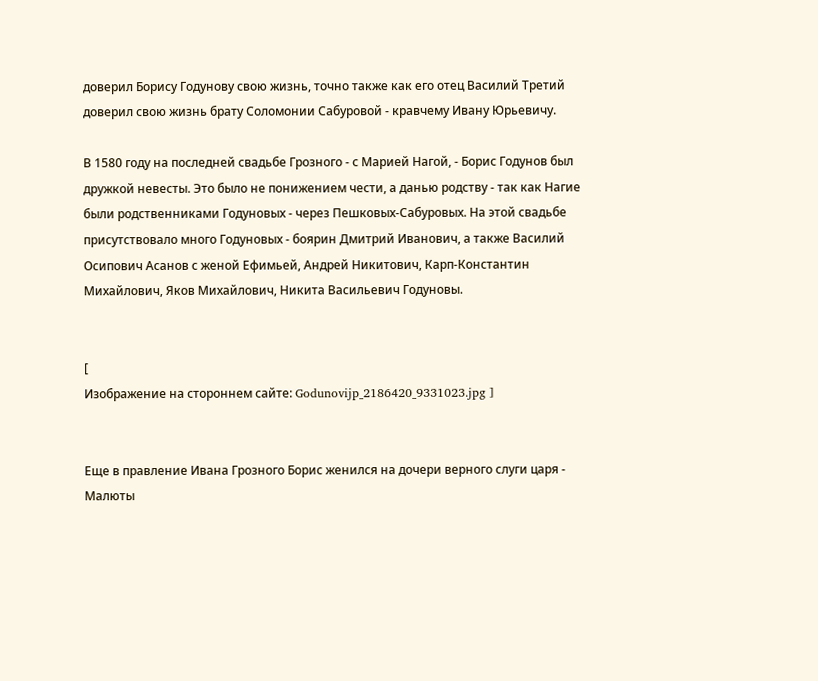доверил Борису Годунову свою жизнь, точно также как его отец Василий Третий доверил свою жизнь брату Соломонии Сабуровой - кравчему Ивану Юрьевичу.

В 1580 году на последней свадьбе Грозного - с Марией Нагой, - Борис Годунов был дружкой невесты. Это было не понижением чести, а данью родству - так как Нагие были родственниками Годуновых - через Пешковых-Сабуровых. На этой свадьбе присутствовало много Годуновых - боярин Дмитрий Иванович, а также Василий Осипович Асанов с женой Ефимьей, Андрей Никитович, Карп-Константин Михайлович, Яков Михайлович, Никита Васильевич Годуновы.


[
Изображение на стороннем сайте: Godunovijp_2186420_9331023.jpg ]


Еще в правление Ивана Грозного Борис женился на дочери верного слуги царя - Малюты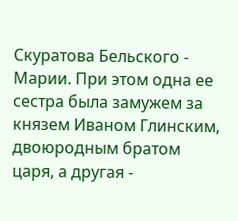Скуратова Бельского - Марии. При этом одна ее сестра была замужем за князем Иваном Глинским, двоюродным братом царя, а другая -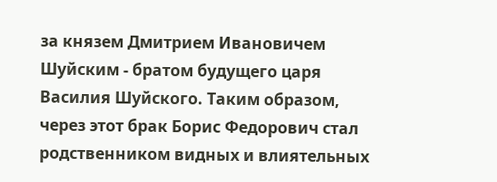за князем Дмитрием Ивановичем Шуйским - братом будущего царя Василия Шуйского. Таким образом, через этот брак Борис Федорович стал родственником видных и влиятельных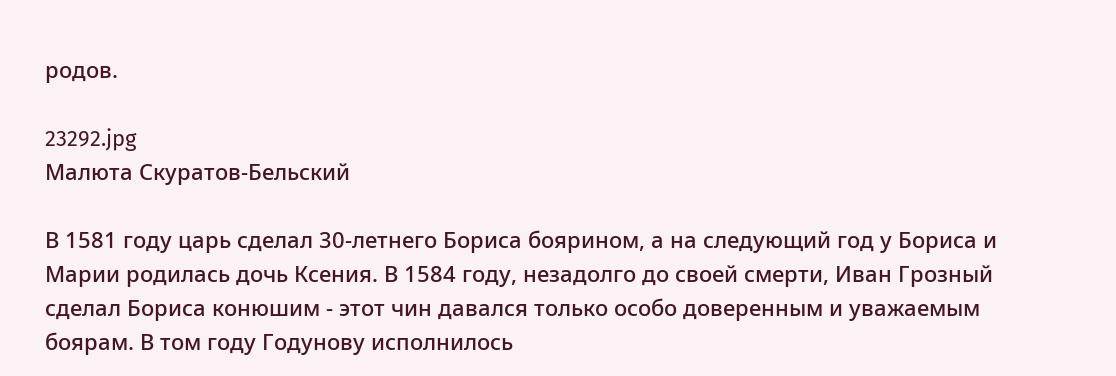родов.

23292.jpg
Малюта Скуратов-Бельский

В 1581 году царь сделал 30-летнего Бориса боярином, а на следующий год у Бориса и Марии родилась дочь Ксения. В 1584 году, незадолго до своей смерти, Иван Грозный сделал Бориса конюшим - этот чин давался только особо доверенным и уважаемым боярам. В том году Годунову исполнилось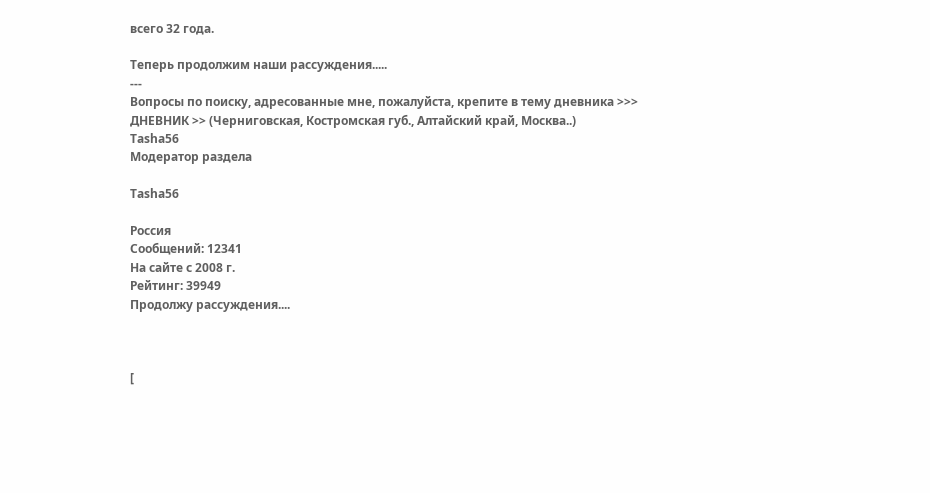всего 32 года.

Теперь продолжим наши рассуждения.....
---
Вопросы по поиску, адресованные мне, пожалуйста, крепите в тему дневника >>>
ДНЕВНИК >> (Черниговская, Костромская губ., Алтайский край, Москва..)
Tasha56
Модератор раздела

Tasha56

Россия
Сообщений: 12341
На сайте с 2008 г.
Рейтинг: 39949
Продолжу рассуждения....



[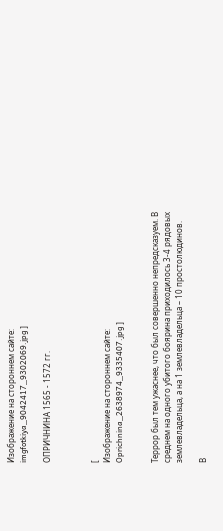Изображение на стороннем сайте: imgfotkiya_9042417_9302069.jpg ]

ОПРИЧНИНА 1565 - 1572 гг.



[
Изображение на стороннем сайте: Oprichnina_2638974_9335407.jpg ]


Террор был тем ужаснее, что был совершенно непредсказуем. В среднем на одного убитого боярина приходилось 3-4 рядовых землевладельца, а на 1 землевладельца – 10 простолюдинов.

В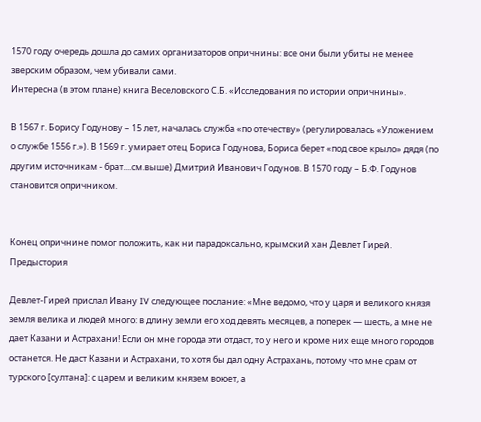1570 году очередь дошла до самих организаторов опричнины: все они были убиты не менее зверским образом, чем убивали сами.
Интересна (в этом плане) книга Веселовского С.Б. «Исследования по истории опричнины».

В 1567 г. Борису Годунову – 15 лет, началась служба «по отечеству» (регулировалась «Уложением о службе 1556 г.»). В 1569 г. умирает отец Бориса Годунова, Бориса берет «под свое крыло» дядя (по другим источникам - брат....см.выше) Дмитрий Иванович Годунов. В 1570 году – Б.Ф. Годунов становится опричником.


Конец опричнине помог положить, как ни парадоксально, крымский хан Девлет Гирей.
Предыстория

Девлет-Гирей прислал Ивану IV следующее послание: «Мне ведомо, что у царя и великого князя земля велика и людей много: в длину земли его ход девять месяцев, а поперек — шесть, а мне не дает Казани и Астрахани! Если он мне города эти отдаст, то у него и кроме них еще много городов останется. Не даст Казани и Астрахани, то хотя бы дал одну Астрахань, потому что мне срам от турского [султана]: с царем и великим князем воюет, а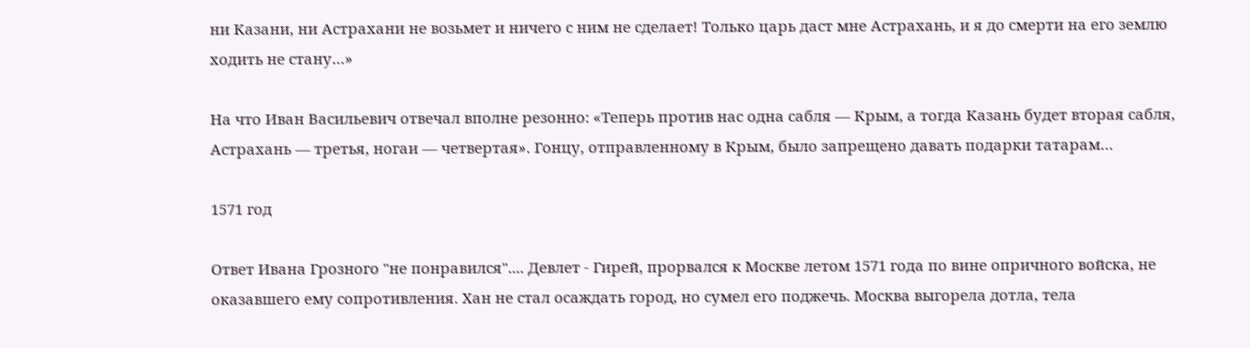ни Казани, ни Астрахани не возьмет и ничего с ним не сделает! Только царь даст мне Астрахань, и я до смерти на его землю ходить не стану…»

На что Иван Васильевич отвечал вполне резонно: «Теперь против нас одна сабля — Крым, а тогда Казань будет вторая сабля, Астрахань — третья, ногаи — четвертая». Гонцу, отправленному в Крым, было запрещено давать подарки татарам…

1571 год

Ответ Ивана Грозного "не понравился".... Девлет - Гирей, прорвался к Москве летом 1571 года по вине опричного войска, не оказавшего ему сопротивления. Хан не стал осаждать город, но сумел его поджечь. Москва выгорела дотла, тела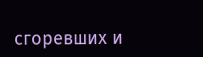сгоревших и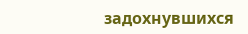задохнувшихся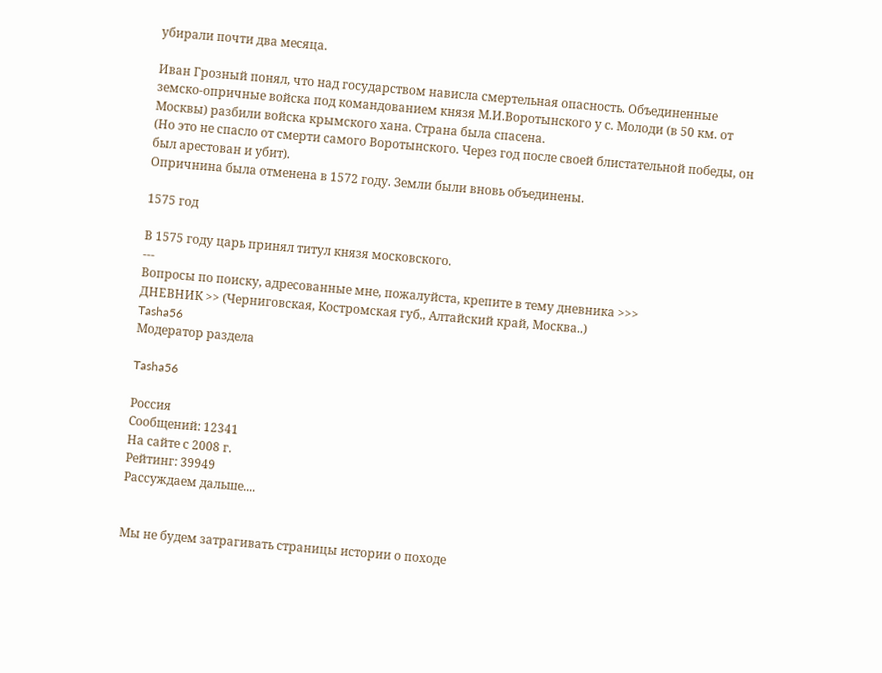убирали почти два месяца.

Иван Грозный понял, что над государством нависла смертельная опасность. Объединенные земско-опричные войска под командованием князя М.И.Воротынского у с. Молоди (в 50 км. от Москвы) разбили войска крымского хана. Страна была спасена.
(Но это не спасло от смерти самого Воротынского. Через год после своей блистательной победы, он был арестован и убит).
Опричнина была отменена в 1572 году. Земли были вновь объединены.

1575 год

В 1575 году царь принял титул князя московского.
---
Вопросы по поиску, адресованные мне, пожалуйста, крепите в тему дневника >>>
ДНЕВНИК >> (Черниговская, Костромская губ., Алтайский край, Москва..)
Tasha56
Модератор раздела

Tasha56

Россия
Сообщений: 12341
На сайте с 2008 г.
Рейтинг: 39949
Рассуждаем дальше....


Мы не будем затрагивать страницы истории о походе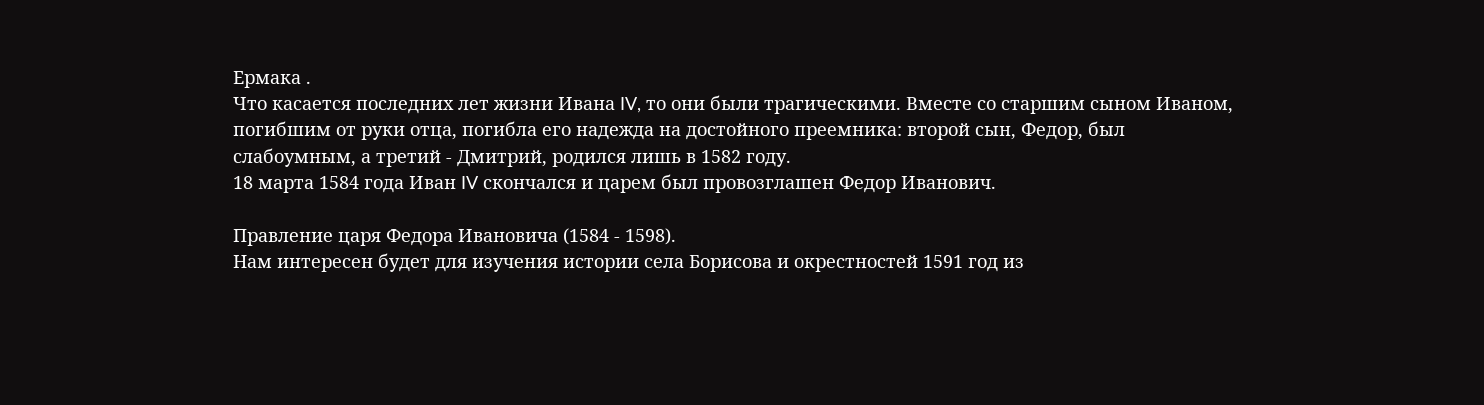Ермака .
Что касается последних лет жизни Ивана IV, то они были трагическими. Вместе со старшим сыном Иваном, погибшим от руки отца, погибла его надежда на достойного преемника: второй сын, Федор, был слабоумным, а третий - Дмитрий, родился лишь в 1582 году.
18 марта 1584 года Иван IV скончался и царем был провозглашен Федор Иванович.

Правление царя Федора Ивановича (1584 - 1598).
Нам интересен будет для изучения истории села Борисова и окрестностей 1591 год из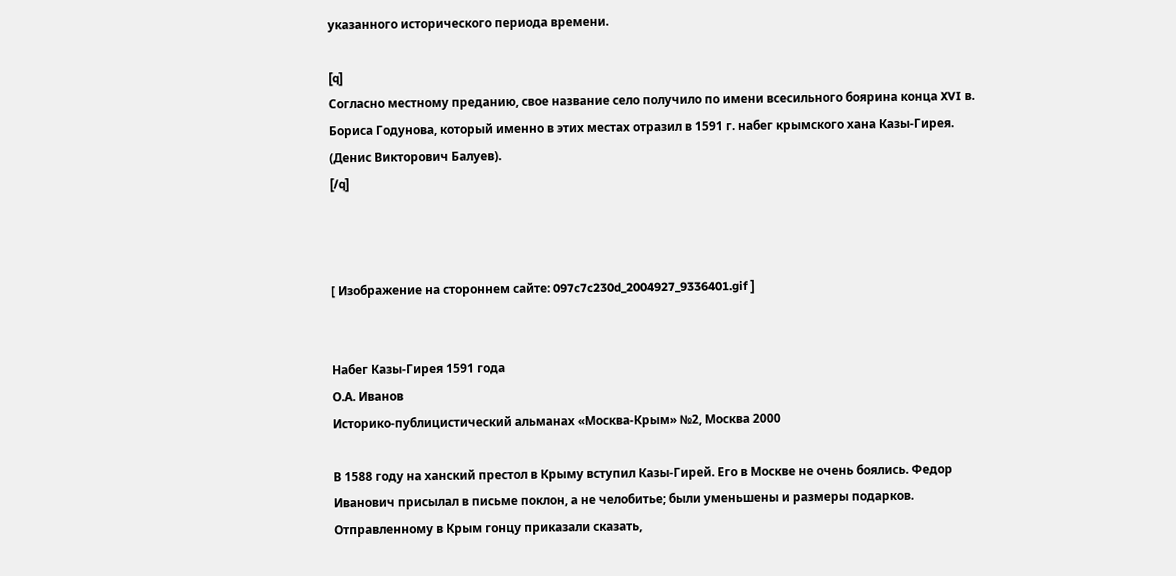указанного исторического периода времени.

[q]
Согласно местному преданию, свое название село получило по имени всесильного боярина конца XVI в. Бориса Годунова, который именно в этих местах отразил в 1591 г. набег крымского хана Казы-Гирея. (Денис Викторович Балуев).
[/q]



[ Изображение на стороннем сайте: 097c7c230d_2004927_9336401.gif ]


Набег Казы-Гирея 1591 года
О.А. Иванов
Историко-публицистический альманах «Москва-Крым» №2, Москва 2000

В 1588 году на ханский престол в Крыму вступил Казы-Гирей. Его в Москве не очень боялись. Федор Иванович присылал в письме поклон, а не челобитье; были уменьшены и размеры подарков. Отправленному в Крым гонцу приказали сказать,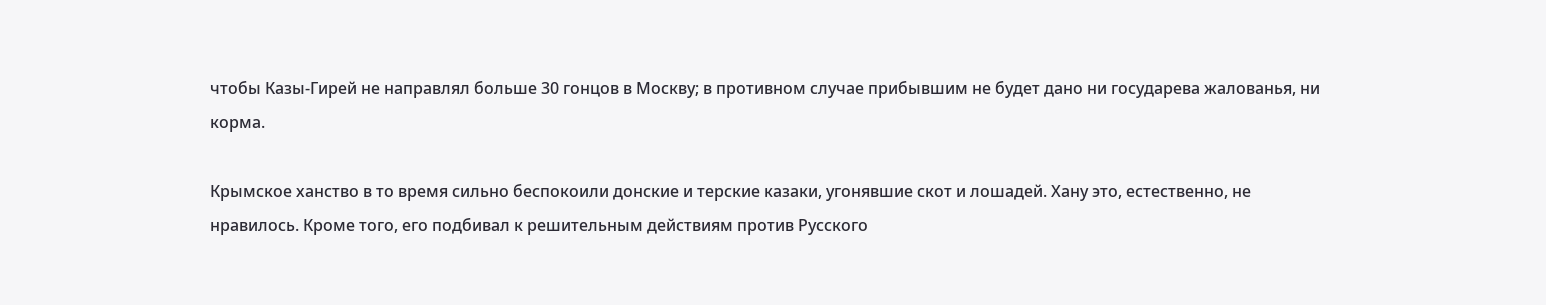чтобы Казы-Гирей не направлял больше 30 гонцов в Москву; в противном случае прибывшим не будет дано ни государева жалованья, ни корма.

Крымское ханство в то время сильно беспокоили донские и терские казаки, угонявшие скот и лошадей. Хану это, естественно, не нравилось. Кроме того, его подбивал к решительным действиям против Русского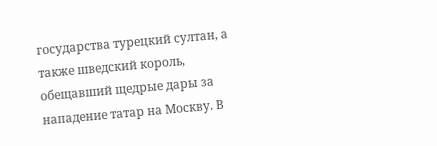государства турецкий султан, а также шведский король, обещавший щедрые дары за нападение татар на Москву. В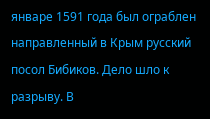январе 1591 года был ограблен направленный в Крым русский посол Бибиков. Дело шло к разрыву. В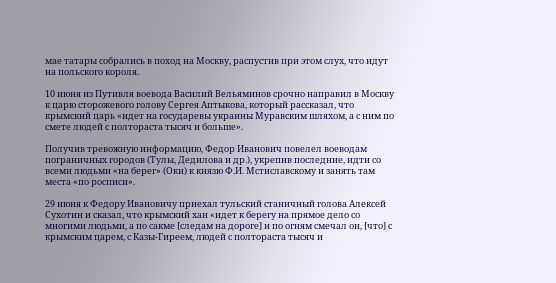мае татары собрались в поход на Москву, распустив при этом слух, что идут на польского короля.

10 июня из Путивля воевода Василий Вельяминов срочно направил в Москву к царю сторожевого голову Сергея Аптыкова, который рассказал, что крымский царь «идет на государевы украины Муравским шляхом, а с ним по смете людей с полтораста тысяч и больше».

Получив тревожную информацию, Федор Иванович повелел воеводам пограничных городов (Тулы, Дедилова и др.), укрепив последние, идти со всеми людьми «на берег» (Оки) к князю Ф.И. Мстиславскому и занять там места «по росписи».

29 июня к Федору Ивановичу приехал тульский станичный голова Алексей Сухотин и сказал, что крымский хан «идет к берегу на прямое дело со многими людьми, а по сакме [следам на дороге] и по огням смечал он, [что] с крымским царем, с Казы-Гиреем, людей с полтораста тысяч и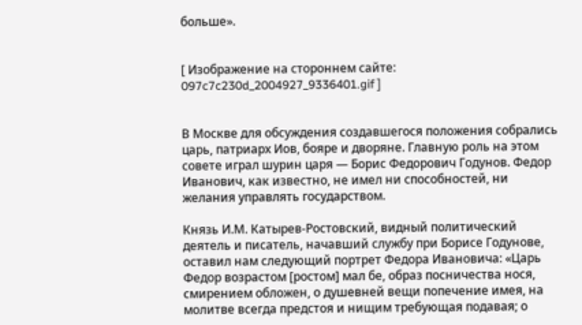больше».


[ Изображение на стороннем сайте: 097c7c230d_2004927_9336401.gif ]


В Москве для обсуждения создавшегося положения собрались царь, патриарх Иов, бояре и дворяне. Главную роль на этом совете играл шурин царя — Борис Федорович Годунов. Федор Иванович, как известно, не имел ни способностей, ни желания управлять государством.

Князь И.М. Катырев-Ростовский, видный политический деятель и писатель, начавший службу при Борисе Годунове, оставил нам следующий портрет Федора Ивановича: «Царь Федор возрастом [ростом] мал бе, образ посничества нося, смирением обложен, о душевней вещи попечение имея, на молитве всегда предстоя и нищим требующая подавая; о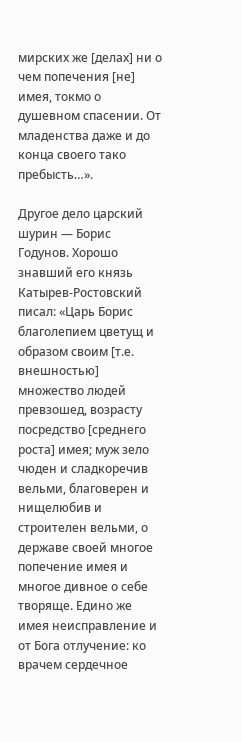мирских же [делах] ни о чем попечения [не] имея, токмо о душевном спасении. От младенства даже и до конца своего тако пребысть…».

Другое дело царский шурин — Борис Годунов. Хорошо знавший его князь Катырев-Ростовский писал: «Царь Борис благолепием цветущ и образом своим [т.е. внешностью] множество людей превзошед, возрасту посредство [среднего роста] имея; муж зело чюден и сладкоречив вельми, благоверен и нищелюбив и строителен вельми, о державе своей многое попечение имея и многое дивное о себе творяще. Едино же имея неисправление и от Бога отлучение: ко врачем сердечное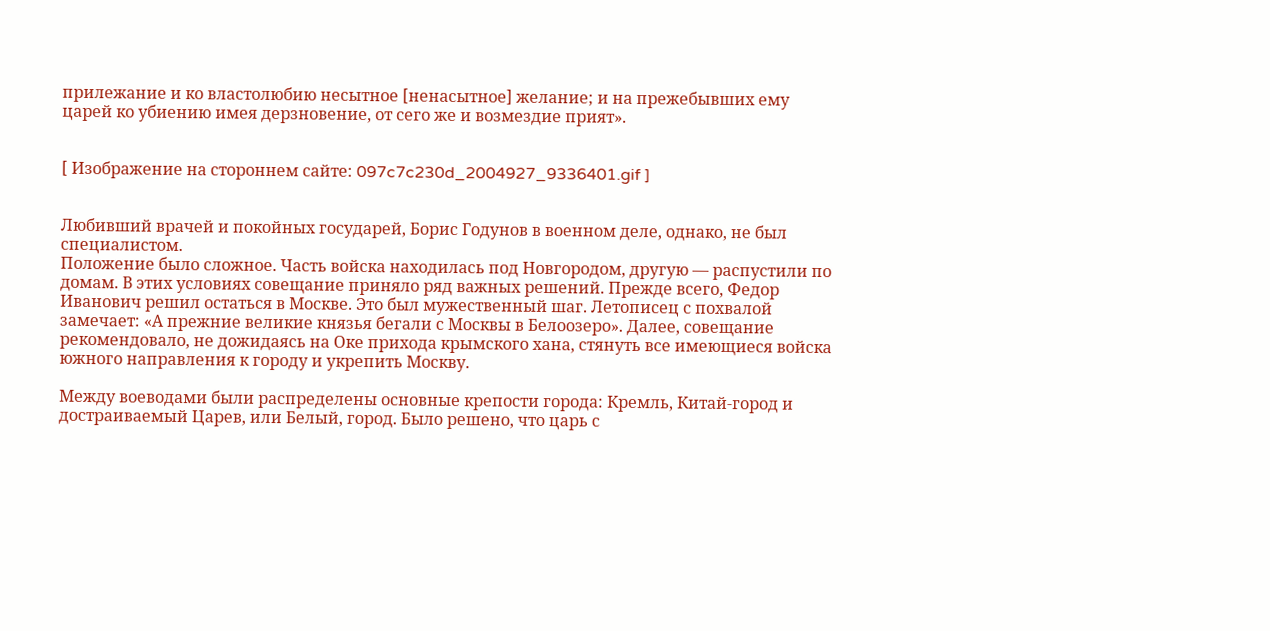прилежание и ко властолюбию несытное [ненасытное] желание; и на прежебывших ему царей ко убиению имея дерзновение, от сего же и возмездие прият».


[ Изображение на стороннем сайте: 097c7c230d_2004927_9336401.gif ]


Любивший врачей и покойных государей, Борис Годунов в военном деле, однако, не был специалистом.
Положение было сложное. Часть войска находилась под Новгородом, другую — распустили по домам. В этих условиях совещание приняло ряд важных решений. Прежде всего, Федор Иванович решил остаться в Москве. Это был мужественный шаг. Летописец с похвалой замечает: «А прежние великие князья бегали с Москвы в Белоозеро». Далее, совещание рекомендовало, не дожидаясь на Оке прихода крымского хана, стянуть все имеющиеся войска южного направления к городу и укрепить Москву.

Между воеводами были распределены основные крепости города: Кремль, Китай-город и достраиваемый Царев, или Белый, город. Было решено, что царь с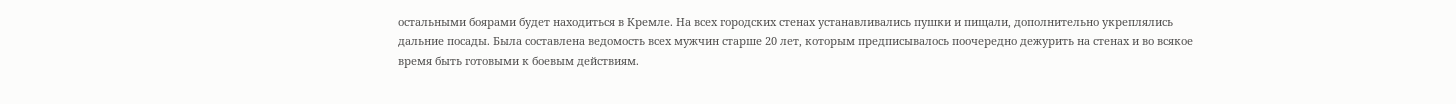остальными боярами будет находиться в Кремле. На всех городских стенах устанавливались пушки и пищали, дополнительно укреплялись дальние посады. Была составлена ведомость всех мужчин старше 20 лет, которым предписывалось поочередно дежурить на стенах и во всякое время быть готовыми к боевым действиям.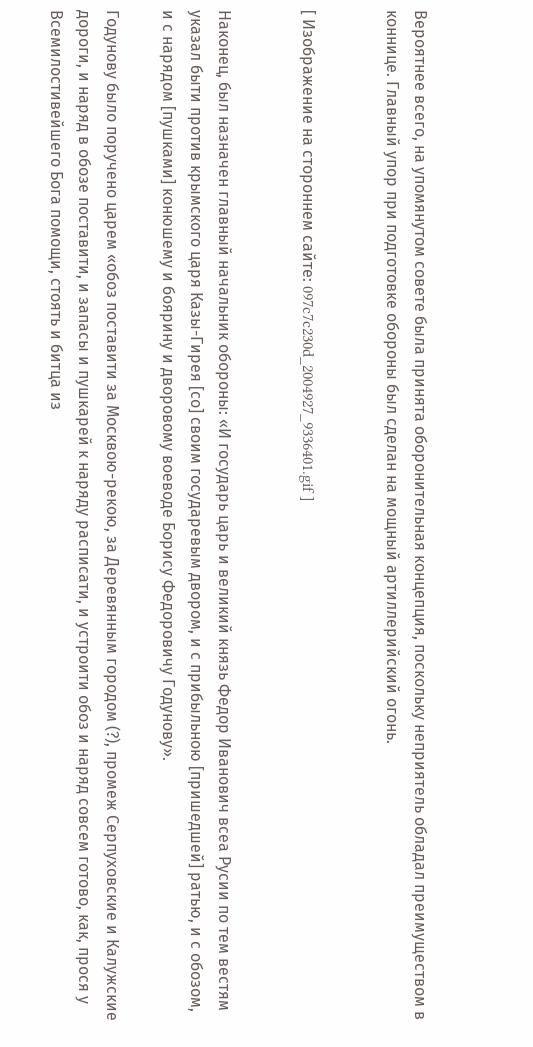Вероятнее всего, на упомянутом совете была принята оборонительная концепция, поскольку неприятель обладал преимуществом в коннице. Главный упор при подготовке обороны был сделан на мощный артиллерийский огонь.


[ Изображение на стороннем сайте: 097c7c230d_2004927_9336401.gif ]


Наконец, был назначен главный начальник обороны: «И государь царь и великий князь Федор Иванович всеа Русии по тем вестям указал быти против крымского царя Казы-Гирея [со] своим государевым двором, и с прибыльною [пришедшей] ратью, и с обозом, и с нарядом [пушками] конюшему и боярину и дворовому воеводе Борису Федоровичу Годунову».

Годунову было поручено царем «обоз поставити за Москвою-рекою, за Деревянным городом (?), промеж Серпуховские и Калужские дороги, и наряд в обозе поставити, и запасы и пушкарей к наряду расписати, и устроити обоз и наряд совсем готово, как, прося у Всемилостивейшего Бога помощи, стоять и битца из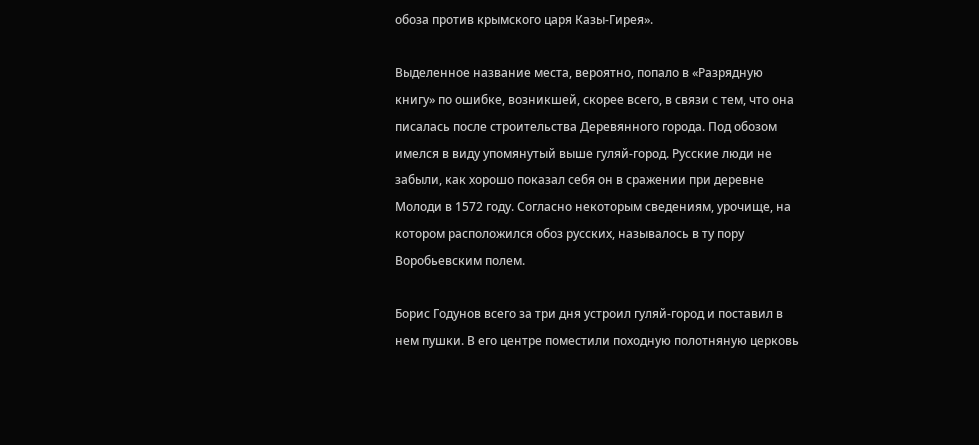обоза против крымского царя Казы-Гирея».

Выделенное название места, вероятно, попало в «Разрядную книгу» по ошибке, возникшей, скорее всего, в связи с тем, что она писалась после строительства Деревянного города. Под обозом имелся в виду упомянутый выше гуляй-город. Русские люди не забыли, как хорошо показал себя он в сражении при деревне Молоди в 1572 году. Согласно некоторым сведениям, урочище, на котором расположился обоз русских, называлось в ту пору Воробьевским полем.

Борис Годунов всего за три дня устроил гуляй-город и поставил в нем пушки. В его центре поместили походную полотняную церковь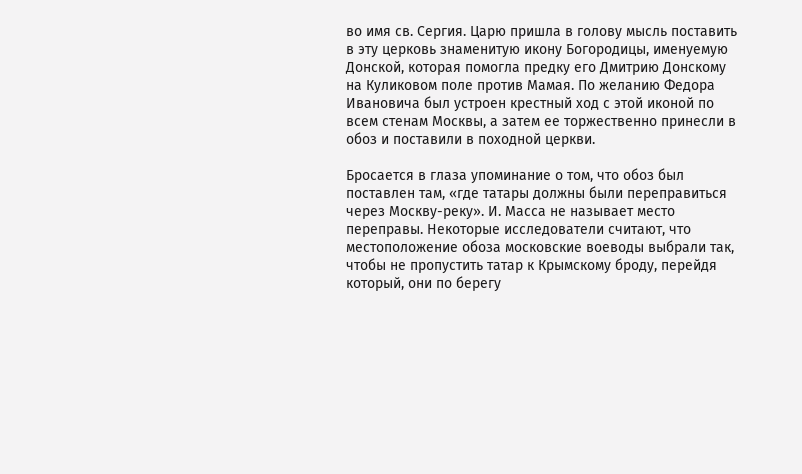во имя св. Сергия. Царю пришла в голову мысль поставить в эту церковь знаменитую икону Богородицы, именуемую Донской, которая помогла предку его Дмитрию Донскому на Куликовом поле против Мамая. По желанию Федора Ивановича был устроен крестный ход с этой иконой по всем стенам Москвы, а затем ее торжественно принесли в обоз и поставили в походной церкви.

Бросается в глаза упоминание о том, что обоз был поставлен там, «где татары должны были переправиться через Москву-реку». И. Масса не называет место переправы. Некоторые исследователи считают, что местоположение обоза московские воеводы выбрали так, чтобы не пропустить татар к Крымскому броду, перейдя который, они по берегу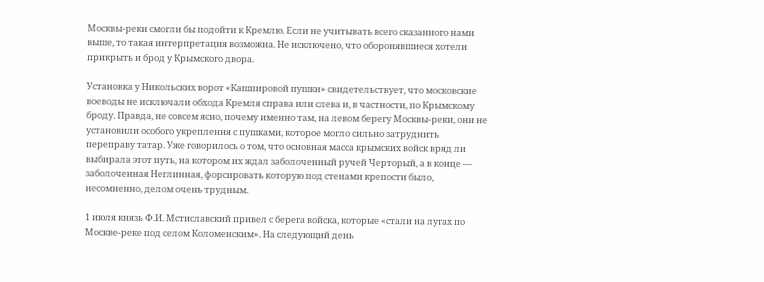Москвы-реки смогли бы подойти к Кремлю. Если не учитывать всего сказанного нами выше, то такая интерпретация возможна. Не исключено, что оборонявшиеся хотели прикрыть и брод у Крымского двора.

Установка у Никольских ворот «Кашпировой пушки» свидетельствует, что московские воеводы не исключали обхода Кремля справа или слева и, в частности, по Крымскому броду. Правда, не совсем ясно, почему именно там, на левом берегу Москвы-реки, они не установили особого укрепления с пушками, которое могло сильно затруднить переправу татар. Уже говорилось о том, что основная масса крымских войск вряд ли выбирала этот путь, на котором их ждал заболоченный ручей Черторый, а в конце — заболоченная Неглинная, форсировать которую под стенами крепости было, несомненно, делом очень трудным.

1 июля князь Ф.И. Мстиславский привел с берега войска, которые «стали на лугах по Москве-реке под селом Коломенским». На следующий день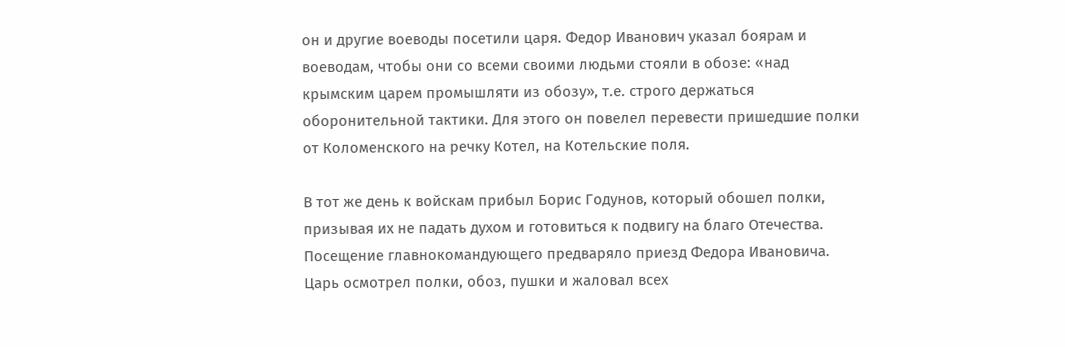он и другие воеводы посетили царя. Федор Иванович указал боярам и воеводам, чтобы они со всеми своими людьми стояли в обозе: «над крымским царем промышляти из обозу», т.е. строго держаться оборонительной тактики. Для этого он повелел перевести пришедшие полки от Коломенского на речку Котел, на Котельские поля.

В тот же день к войскам прибыл Борис Годунов, который обошел полки, призывая их не падать духом и готовиться к подвигу на благо Отечества. Посещение главнокомандующего предваряло приезд Федора Ивановича. Царь осмотрел полки, обоз, пушки и жаловал всех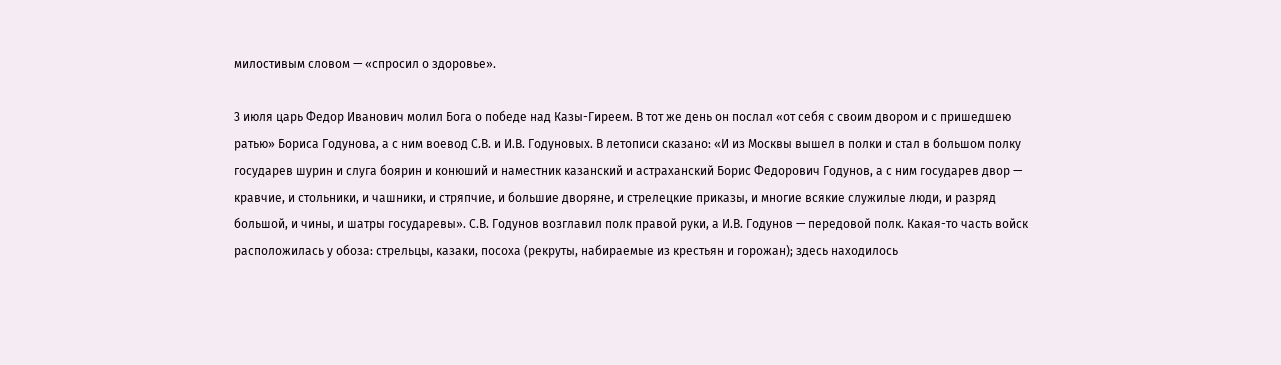милостивым словом — «спросил о здоровье».

3 июля царь Федор Иванович молил Бога о победе над Казы-Гиреем. В тот же день он послал «от себя с своим двором и с пришедшею ратью» Бориса Годунова, а с ним воевод С.В. и И.В. Годуновых. В летописи сказано: «И из Москвы вышел в полки и стал в большом полку государев шурин и слуга боярин и конюший и наместник казанский и астраханский Борис Федорович Годунов, а с ним государев двор — кравчие, и стольники, и чашники, и стряпчие, и большие дворяне, и стрелецкие приказы, и многие всякие служилые люди, и разряд большой, и чины, и шатры государевы». С.В. Годунов возглавил полк правой руки, а И.В. Годунов — передовой полк. Какая-то часть войск расположилась у обоза: стрельцы, казаки, посоха (рекруты, набираемые из крестьян и горожан); здесь находилось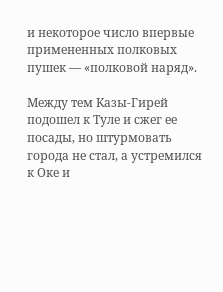и некоторое число впервые примененных полковых пушек — «полковой наряд».

Между тем Казы-Гирей подошел к Туле и сжег ее посады, но штурмовать города не стал, а устремился к Оке и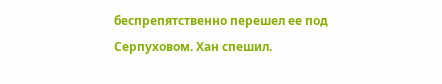беспрепятственно перешел ее под Серпуховом. Хан спешил.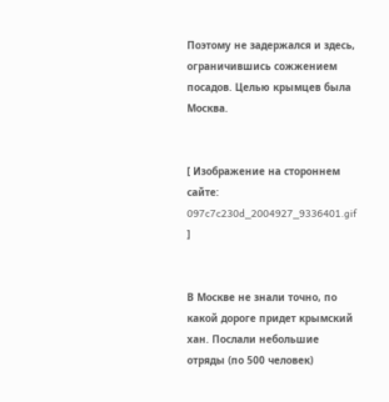Поэтому не задержался и здесь, ограничившись сожжением посадов. Целью крымцев была Москва.


[ Изображение на стороннем сайте: 097c7c230d_2004927_9336401.gif ]


В Москве не знали точно, по какой дороге придет крымский хан. Послали небольшие отряды (по 500 человек)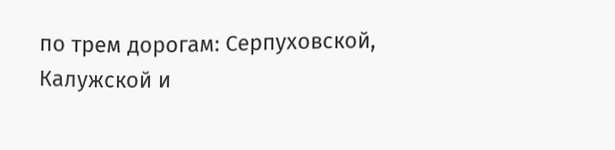по трем дорогам: Серпуховской, Калужской и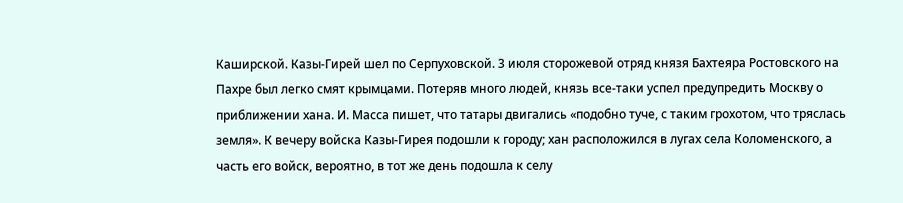Каширской. Казы-Гирей шел по Серпуховской. 3 июля сторожевой отряд князя Бахтеяра Ростовского на Пахре был легко смят крымцами. Потеряв много людей, князь все-таки успел предупредить Москву о приближении хана. И. Масса пишет, что татары двигались «подобно туче, с таким грохотом, что тряслась земля». К вечеру войска Казы-Гирея подошли к городу; хан расположился в лугах села Коломенского, а часть его войск, вероятно, в тот же день подошла к селу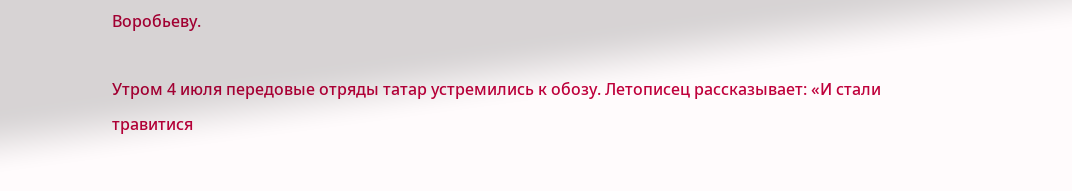Воробьеву.

Утром 4 июля передовые отряды татар устремились к обозу. Летописец рассказывает: «И стали травитися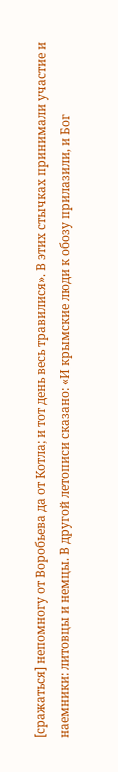[сражаться] непомногу от Воробьева да от Котла; и тот день весь травилися». В этих стычках принимали участие и наемники: литовцы и немцы. В другой летописи сказано: «И крымские люди к обозу прилазили, и Бог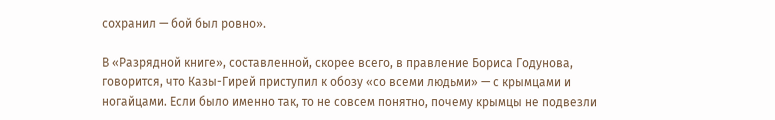сохранил — бой был ровно».

В «Разрядной книге», составленной, скорее всего, в правление Бориса Годунова, говорится, что Казы-Гирей приступил к обозу «со всеми людьми» — с крымцами и ногайцами. Если было именно так, то не совсем понятно, почему крымцы не подвезли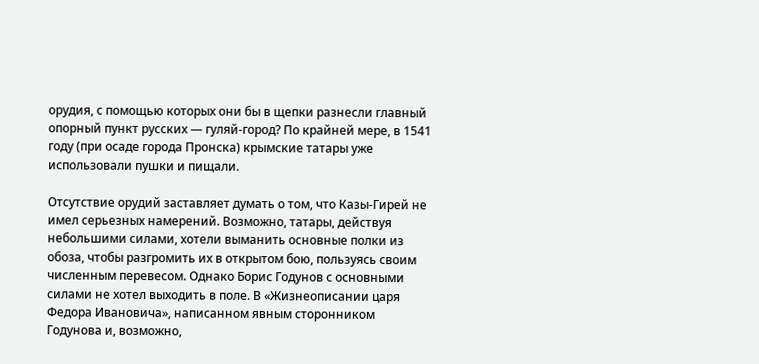орудия, с помощью которых они бы в щепки разнесли главный опорный пункт русских — гуляй-город? По крайней мере, в 1541 году (при осаде города Пронска) крымские татары уже использовали пушки и пищали.

Отсутствие орудий заставляет думать о том, что Казы-Гирей не имел серьезных намерений. Возможно, татары, действуя небольшими силами, хотели выманить основные полки из обоза, чтобы разгромить их в открытом бою, пользуясь своим численным перевесом. Однако Борис Годунов с основными силами не хотел выходить в поле. В «Жизнеописании царя Федора Ивановича», написанном явным сторонником Годунова и, возможно,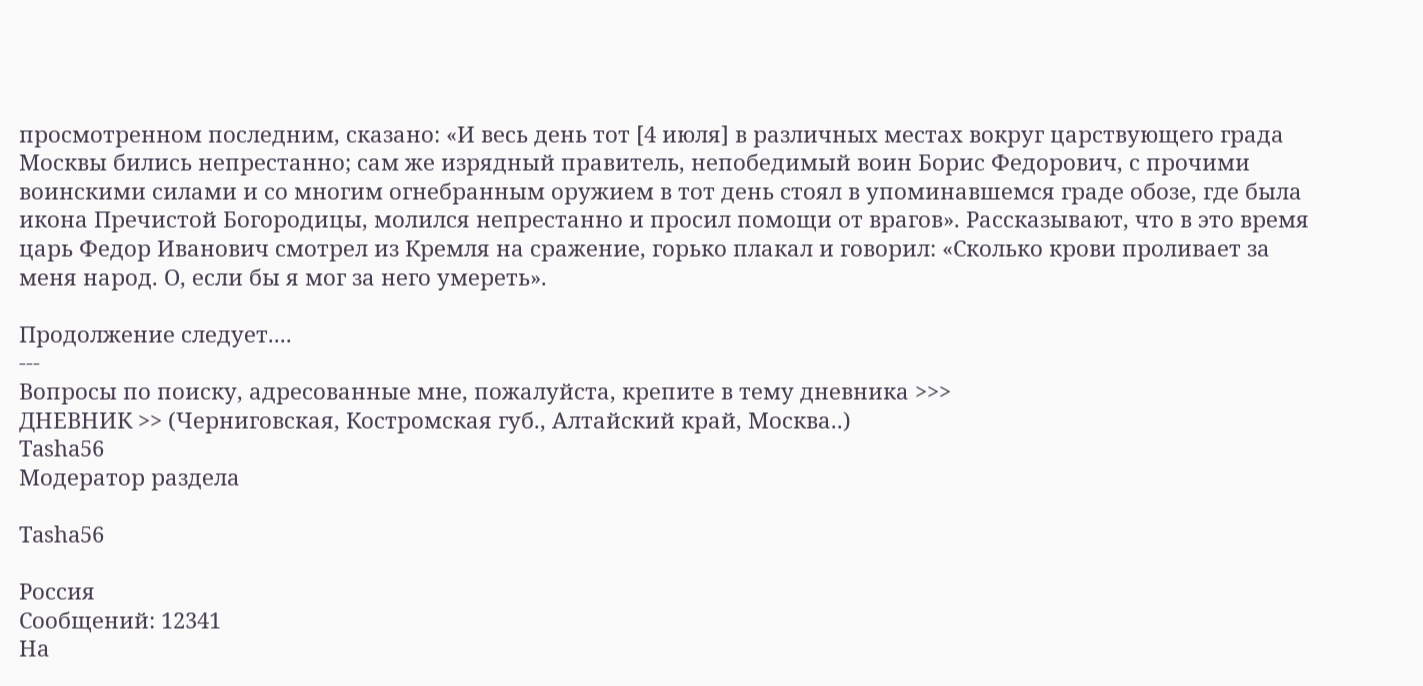просмотренном последним, сказано: «И весь день тот [4 июля] в различных местах вокруг царствующего града Москвы бились непрестанно; сам же изрядный правитель, непобедимый воин Борис Федорович, с прочими воинскими силами и со многим огнебранным оружием в тот день стоял в упоминавшемся граде обозе, где была икона Пречистой Богородицы, молился непрестанно и просил помощи от врагов». Рассказывают, что в это время царь Федор Иванович смотрел из Кремля на сражение, горько плакал и говорил: «Сколько крови проливает за меня народ. О, если бы я мог за него умереть».

Продолжение следует....
---
Вопросы по поиску, адресованные мне, пожалуйста, крепите в тему дневника >>>
ДНЕВНИК >> (Черниговская, Костромская губ., Алтайский край, Москва..)
Tasha56
Модератор раздела

Tasha56

Россия
Сообщений: 12341
На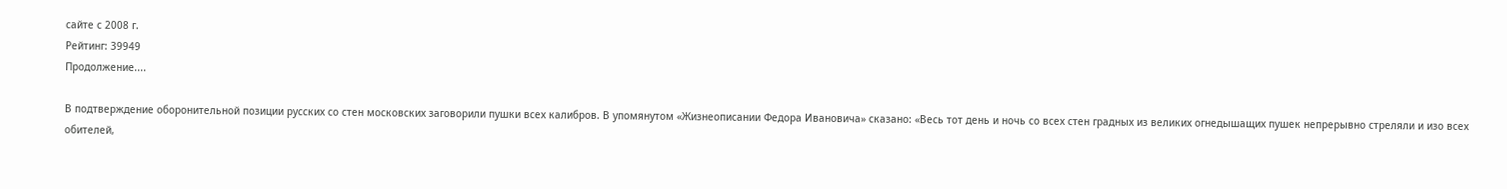сайте с 2008 г.
Рейтинг: 39949
Продолжение....

В подтверждение оборонительной позиции русских со стен московских заговорили пушки всех калибров. В упомянутом «Жизнеописании Федора Ивановича» сказано: «Весь тот день и ночь со всех стен градных из великих огнедышащих пушек непрерывно стреляли и изо всех обителей,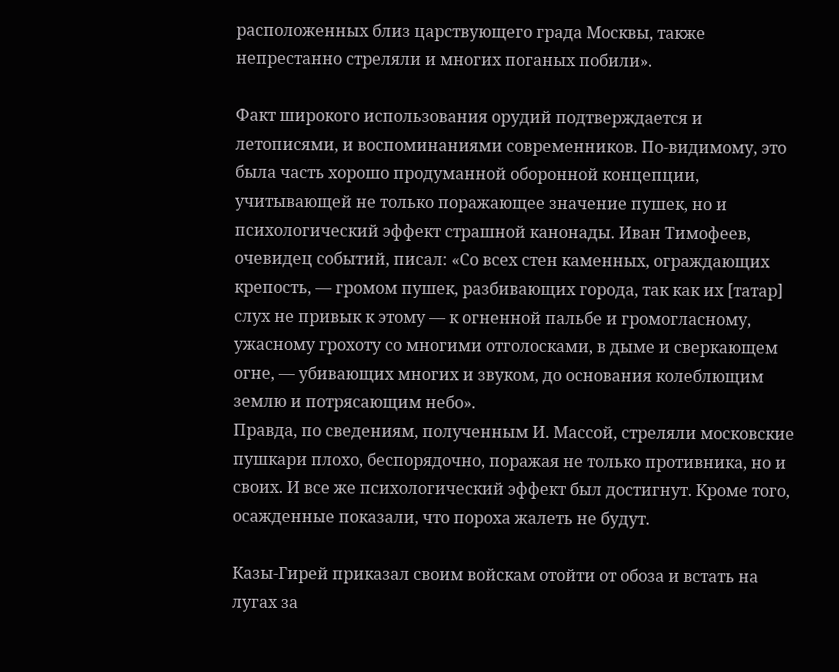расположенных близ царствующего града Москвы, также непрестанно стреляли и многих поганых побили».

Факт широкого использования орудий подтверждается и летописями, и воспоминаниями современников. По-видимому, это была часть хорошо продуманной оборонной концепции, учитывающей не только поражающее значение пушек, но и психологический эффект страшной канонады. Иван Тимофеев, очевидец событий, писал: «Со всех стен каменных, ограждающих крепость, — громом пушек, разбивающих города, так как их [татар] слух не привык к этому — к огненной пальбе и громогласному, ужасному грохоту со многими отголосками, в дыме и сверкающем огне, — убивающих многих и звуком, до основания колеблющим землю и потрясающим небо».
Правда, по сведениям, полученным И. Массой, стреляли московские пушкари плохо, беспорядочно, поражая не только противника, но и своих. И все же психологический эффект был достигнут. Кроме того, осажденные показали, что пороха жалеть не будут.

Казы-Гирей приказал своим войскам отойти от обоза и встать на лугах за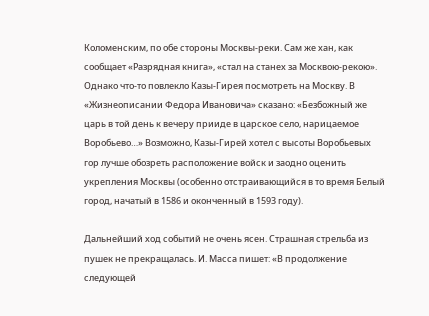Коломенским, по обе стороны Москвы-реки. Сам же хан, как сообщает «Разрядная книга», «стал на станех за Москвою-рекою». Однако что-то повлекло Казы-Гирея посмотреть на Москву. В «Жизнеописании Федора Ивановича» сказано: «Безбожный же царь в той день к вечеру прииде в царское село, нарицаемое Воробьево…» Возможно, Казы-Гирей хотел с высоты Воробьевых гор лучше обозреть расположение войск и заодно оценить укрепления Москвы (особенно отстраивающийся в то время Белый город, начатый в 1586 и оконченный в 1593 году).

Дальнейший ход событий не очень ясен. Страшная стрельба из пушек не прекращалась. И. Масса пишет: «В продолжение следующей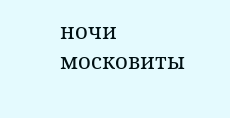ночи московиты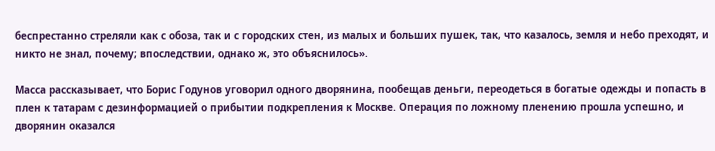беспрестанно стреляли как с обоза, так и с городских стен, из малых и больших пушек, так, что казалось, земля и небо преходят, и никто не знал, почему; впоследствии, однако ж, это объяснилось».

Масса рассказывает, что Борис Годунов уговорил одного дворянина, пообещав деньги, переодеться в богатые одежды и попасть в плен к татарам с дезинформацией о прибытии подкрепления к Москве. Операция по ложному пленению прошла успешно, и дворянин оказался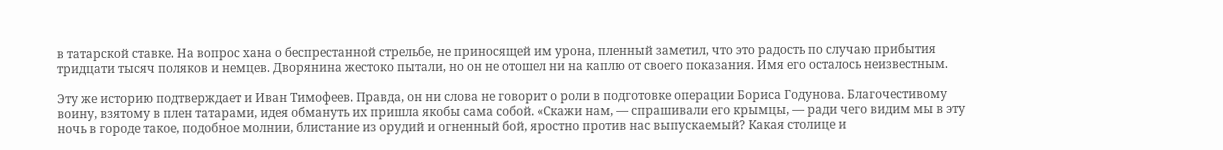в татарской ставке. На вопрос хана о беспрестанной стрельбе, не приносящей им урона, пленный заметил, что это радость по случаю прибытия тридцати тысяч поляков и немцев. Дворянина жестоко пытали, но он не отошел ни на каплю от своего показания. Имя его осталось неизвестным.

Эту же историю подтверждает и Иван Тимофеев. Правда, он ни слова не говорит о роли в подготовке операции Бориса Годунова. Благочестивому воину, взятому в плен татарами, идея обмануть их пришла якобы сама собой. «Скажи нам, — спрашивали его крымцы, — ради чего видим мы в эту ночь в городе такое, подобное молнии, блистание из орудий и огненный бой, яростно против нас выпускаемый? Какая столице и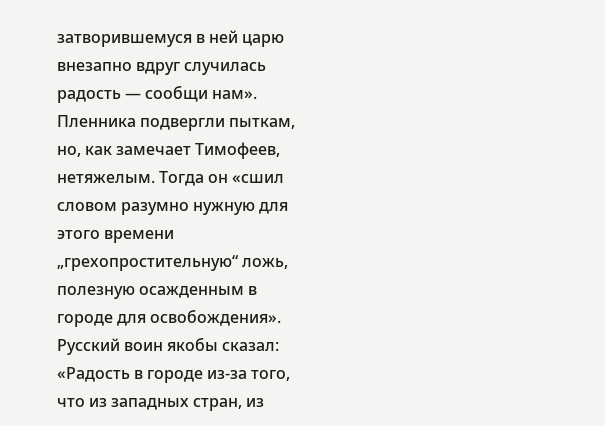затворившемуся в ней царю внезапно вдруг случилась радость — сообщи нам». Пленника подвергли пыткам, но, как замечает Тимофеев, нетяжелым. Тогда он «сшил словом разумно нужную для этого времени „грехопростительную“ ложь, полезную осажденным в городе для освобождения». Русский воин якобы сказал: «Радость в городе из-за того, что из западных стран, из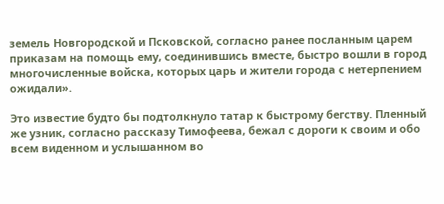земель Новгородской и Псковской, согласно ранее посланным царем приказам на помощь ему, соединившись вместе, быстро вошли в город многочисленные войска, которых царь и жители города с нетерпением ожидали».

Это известие будто бы подтолкнуло татар к быстрому бегству. Пленный же узник, согласно рассказу Тимофеева, бежал с дороги к своим и обо всем виденном и услышанном во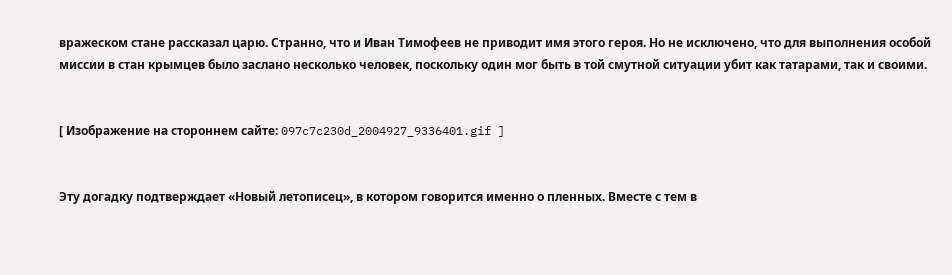вражеском стане рассказал царю. Странно, что и Иван Тимофеев не приводит имя этого героя. Но не исключено, что для выполнения особой миссии в стан крымцев было заслано несколько человек, поскольку один мог быть в той смутной ситуации убит как татарами, так и своими.


[ Изображение на стороннем сайте: 097c7c230d_2004927_9336401.gif ]


Эту догадку подтверждает «Новый летописец», в котором говорится именно о пленных. Вместе с тем в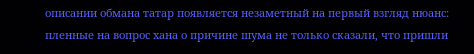описании обмана татар появляется незаметный на первый взгляд нюанс: пленные на вопрос хана о причине шума не только сказали, что пришли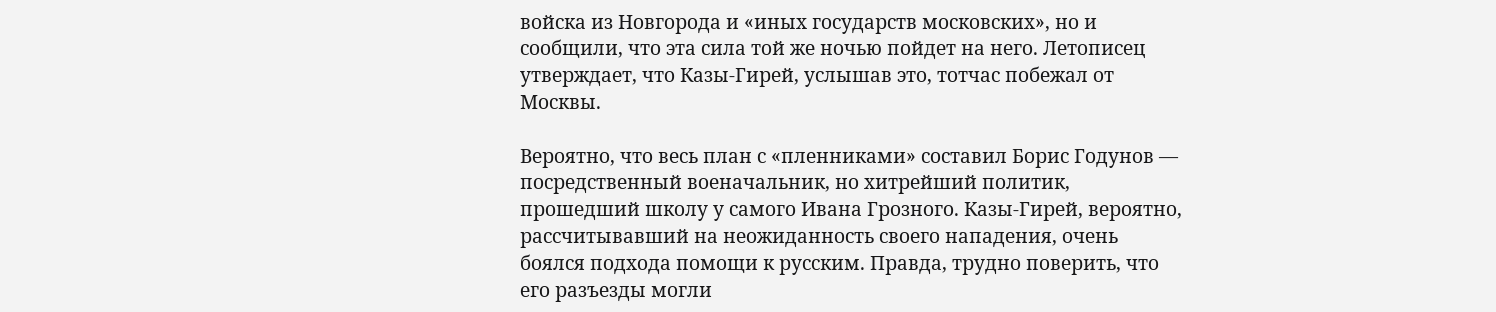войска из Новгорода и «иных государств московских», но и сообщили, что эта сила той же ночью пойдет на него. Летописец утверждает, что Казы-Гирей, услышав это, тотчас побежал от Москвы.

Вероятно, что весь план с «пленниками» составил Борис Годунов — посредственный военачальник, но хитрейший политик, прошедший школу у самого Ивана Грозного. Казы-Гирей, вероятно, рассчитывавший на неожиданность своего нападения, очень боялся подхода помощи к русским. Правда, трудно поверить, что его разъезды могли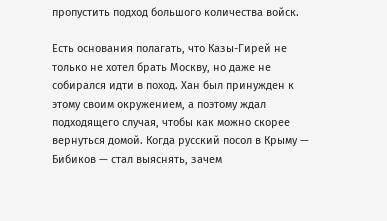пропустить подход большого количества войск.

Есть основания полагать, что Казы-Гирей не только не хотел брать Москву, но даже не собирался идти в поход. Хан был принужден к этому своим окружением, а поэтому ждал подходящего случая, чтобы как можно скорее вернуться домой. Когда русский посол в Крыму — Бибиков — стал выяснять, зачем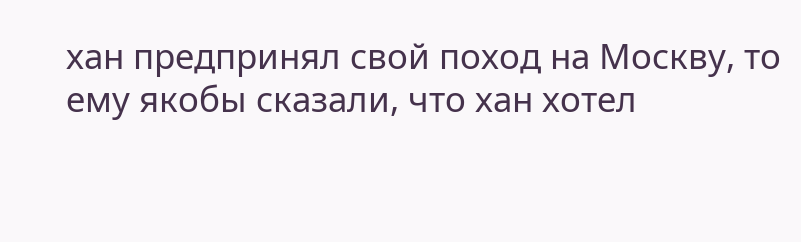хан предпринял свой поход на Москву, то ему якобы сказали, что хан хотел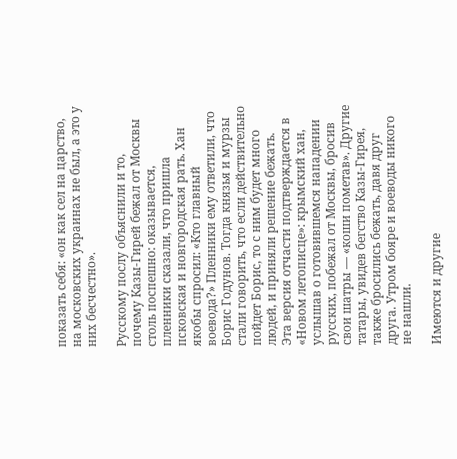показать себя: «он как сел на царство, на московских украинах не был, а это у них бесчестно».

Русскому послу объяснили и то, почему Казы-Гирей бежал от Москвы столь поспешно: оказывается, пленники сказали, что пришла псковская и новгородская рать. Хан якобы спросил: «Кто главный воевода?» Пленники ему ответили, что Борис Годунов. Тогда князья и мурзы стали говорить, что если действительно пойдет Борис, то с ним будет много людей, и приняли решение бежать.
Эта версия отчасти подтверждается в «Новом летописце»: крымский хан, услышав о готовившемся нападении русских, побежал от Москвы, бросив свои шатры — «коши пометав». Другие татары, увидев бегство Казы-Гирея, также бросились бежать, давя друг друга. Утром бояре и воеводы никого не нашли.

Имеются и другие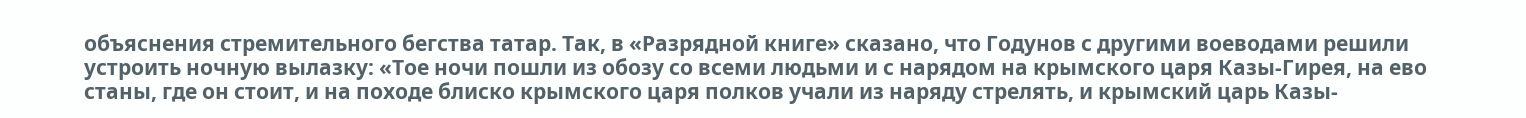объяснения стремительного бегства татар. Так, в «Разрядной книге» сказано, что Годунов с другими воеводами решили устроить ночную вылазку: «Тое ночи пошли из обозу со всеми людьми и с нарядом на крымского царя Казы-Гирея, на ево станы, где он стоит, и на походе блиско крымского царя полков учали из наряду стрелять, и крымский царь Казы-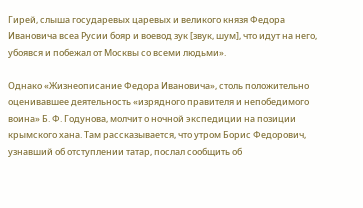Гирей, слыша государевых царевых и великого князя Федора Ивановича всеа Русии бояр и воевод зук [звук, шум], что идут на него, убоявся и побежал от Москвы со всеми людьми».

Однако «Жизнеописание Федора Ивановича», столь положительно оценивавшее деятельность «изрядного правителя и непобедимого воина» Б. Ф. Годунова, молчит о ночной экспедиции на позиции крымского хана. Там рассказывается, что утром Борис Федорович, узнавший об отступлении татар, послал сообщить об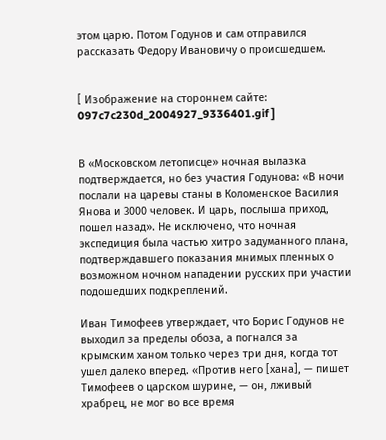этом царю. Потом Годунов и сам отправился рассказать Федору Ивановичу о происшедшем.


[ Изображение на стороннем сайте: 097c7c230d_2004927_9336401.gif ]


В «Московском летописце» ночная вылазка подтверждается, но без участия Годунова: «В ночи послали на царевы станы в Коломенское Василия Янова и 3000 человек. И царь, послыша приход, пошел назад». Не исключено, что ночная экспедиция была частью хитро задуманного плана, подтверждавшего показания мнимых пленных о возможном ночном нападении русских при участии подошедших подкреплений.

Иван Тимофеев утверждает, что Борис Годунов не выходил за пределы обоза, а погнался за крымским ханом только через три дня, когда тот ушел далеко вперед. «Против него [хана], — пишет Тимофеев о царском шурине, — он, лживый храбрец, не мог во все время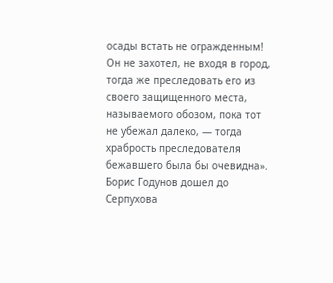осады встать не огражденным! Он не захотел, не входя в город, тогда же преследовать его из своего защищенного места, называемого обозом, пока тот не убежал далеко, — тогда храбрость преследователя бежавшего была бы очевидна». Борис Годунов дошел до Серпухова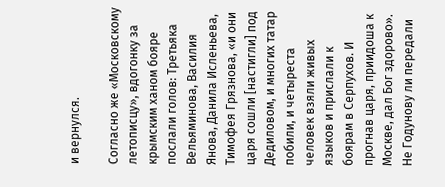и вернулся.

Согласно же «Московскому летописцу», вдогонку за крымским ханом бояре послали голов: Третьяка Вельяминова, Василия Янова, Данила Исленьева, Тимофея Грязнова, «и они царя сошли [настигли] под Дедиловом, и многих татар побили, и четыреста человек взяли живых языков и прислали к боярам в Серпухов. И прогнав царя, приидоша к Москве, дал Бог здорово». Не Годунову ли передали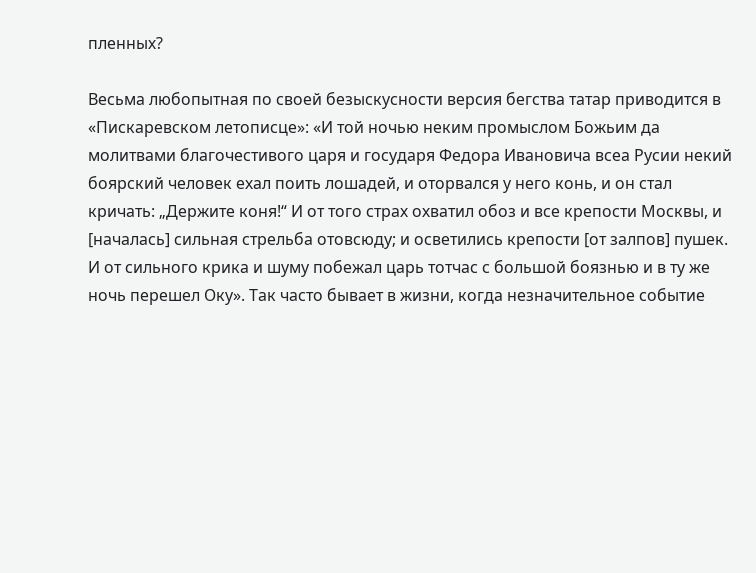пленных?

Весьма любопытная по своей безыскусности версия бегства татар приводится в «Пискаревском летописце»: «И той ночью неким промыслом Божьим да молитвами благочестивого царя и государя Федора Ивановича всеа Русии некий боярский человек ехал поить лошадей, и оторвался у него конь, и он стал кричать: „Держите коня!“ И от того страх охватил обоз и все крепости Москвы, и [началась] сильная стрельба отовсюду; и осветились крепости [от залпов] пушек. И от сильного крика и шуму побежал царь тотчас с большой боязнью и в ту же ночь перешел Оку». Так часто бывает в жизни, когда незначительное событие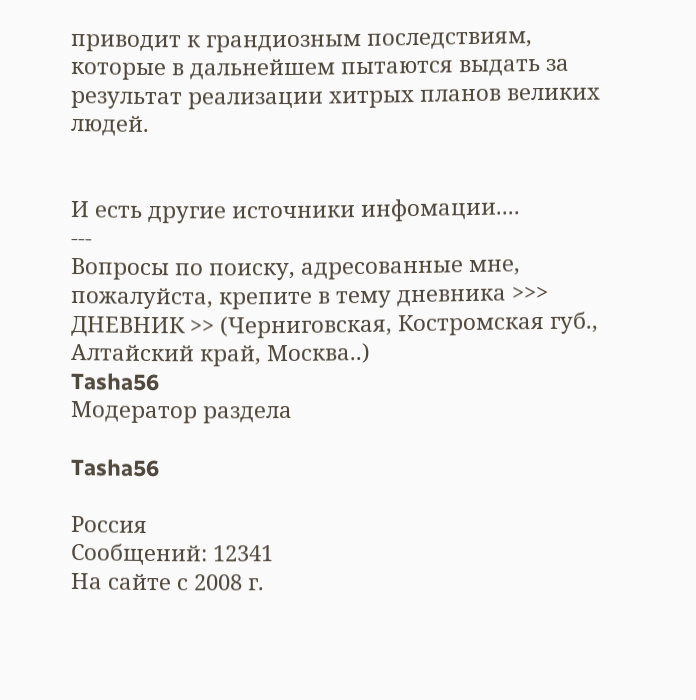приводит к грандиозным последствиям, которые в дальнейшем пытаются выдать за результат реализации хитрых планов великих людей.


И есть другие источники инфомации....
---
Вопросы по поиску, адресованные мне, пожалуйста, крепите в тему дневника >>>
ДНЕВНИК >> (Черниговская, Костромская губ., Алтайский край, Москва..)
Tasha56
Модератор раздела

Tasha56

Россия
Сообщений: 12341
На сайте с 2008 г.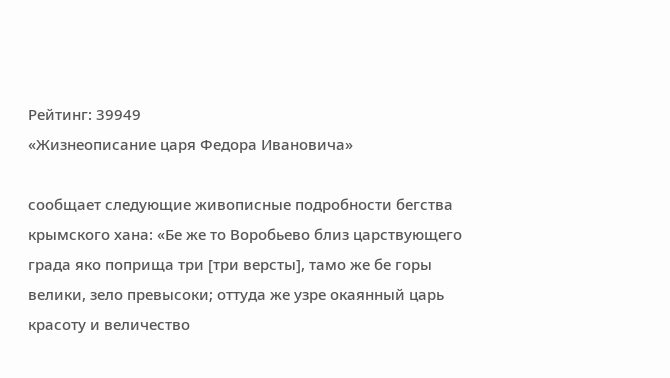Рейтинг: 39949
«Жизнеописание царя Федора Ивановича»

сообщает следующие живописные подробности бегства крымского хана: «Бе же то Воробьево близ царствующего града яко поприща три [три версты], тамо же бе горы велики, зело превысоки; оттуда же узре окаянный царь красоту и величество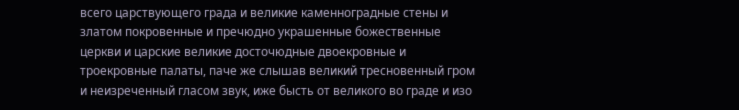всего царствующего града и великие каменноградные стены и златом покровенные и пречюдно украшенные божественные церкви и царские великие досточюдные двоекровные и троекровные палаты, паче же слышав великий тресновенный гром и неизреченный гласом звук, иже бысть от великого во граде и изо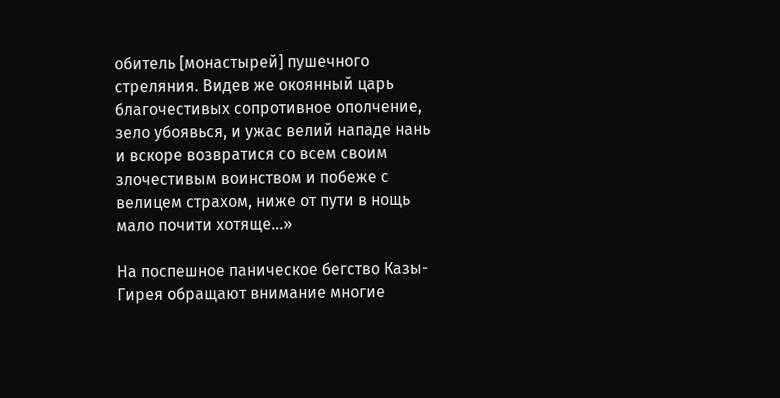обитель [монастырей] пушечного стреляния. Видев же окоянный царь благочестивых сопротивное ополчение, зело убоявься, и ужас велий нападе нань и вскоре возвратися со всем своим злочестивым воинством и побеже с велицем страхом, ниже от пути в нощь мало почити хотяще…»

На поспешное паническое бегство Казы-Гирея обращают внимание многие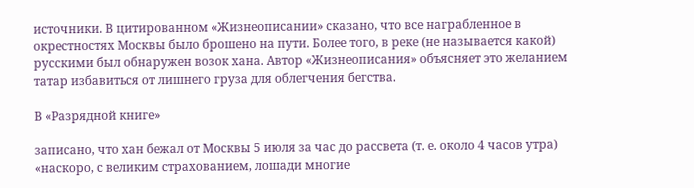источники. В цитированном «Жизнеописании» сказано, что все награбленное в окрестностях Москвы было брошено на пути. Более того, в реке (не называется какой) русскими был обнаружен возок хана. Автор «Жизнеописания» объясняет это желанием татар избавиться от лишнего груза для облегчения бегства.

В «Разрядной книге»

записано, что хан бежал от Москвы 5 июля за час до рассвета (т. е. около 4 часов утра) «наскоро, с великим страхованием, лошади многие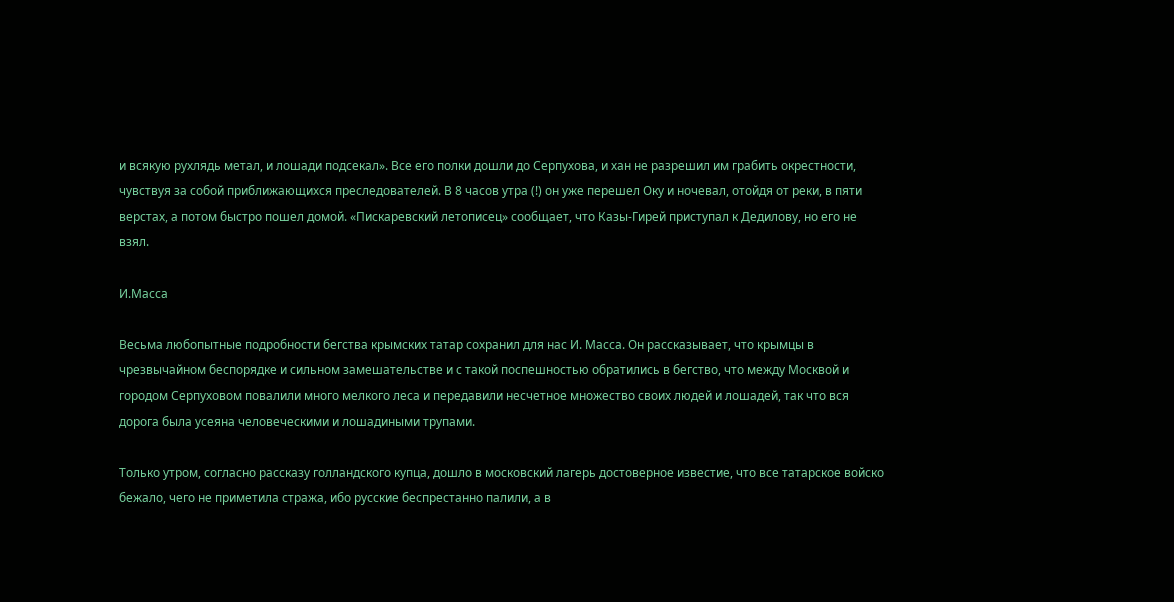и всякую рухлядь метал, и лошади подсекал». Все его полки дошли до Серпухова, и хан не разрешил им грабить окрестности, чувствуя за собой приближающихся преследователей. В 8 часов утра (!) он уже перешел Оку и ночевал, отойдя от реки, в пяти верстах, а потом быстро пошел домой. «Пискаревский летописец» сообщает, что Казы-Гирей приступал к Дедилову, но его не взял.

И.Масса

Весьма любопытные подробности бегства крымских татар сохранил для нас И. Масса. Он рассказывает, что крымцы в чрезвычайном беспорядке и сильном замешательстве и с такой поспешностью обратились в бегство, что между Москвой и городом Серпуховом повалили много мелкого леса и передавили несчетное множество своих людей и лошадей, так что вся дорога была усеяна человеческими и лошадиными трупами.

Только утром, согласно рассказу голландского купца, дошло в московский лагерь достоверное известие, что все татарское войско бежало, чего не приметила стража, ибо русские беспрестанно палили, а в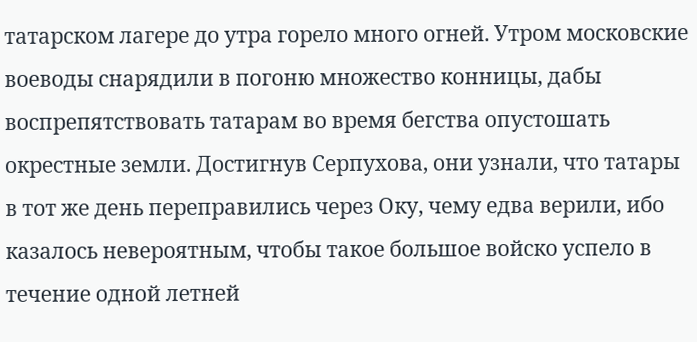татарском лагере до утра горело много огней. Утром московские воеводы снарядили в погоню множество конницы, дабы воспрепятствовать татарам во время бегства опустошать окрестные земли. Достигнув Серпухова, они узнали, что татары в тот же день переправились через Оку, чему едва верили, ибо казалось невероятным, чтобы такое большое войско успело в течение одной летней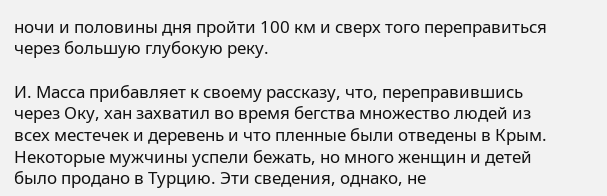ночи и половины дня пройти 100 км и сверх того переправиться через большую глубокую реку.

И. Масса прибавляет к своему рассказу, что, переправившись через Оку, хан захватил во время бегства множество людей из всех местечек и деревень и что пленные были отведены в Крым. Некоторые мужчины успели бежать, но много женщин и детей было продано в Турцию. Эти сведения, однако, не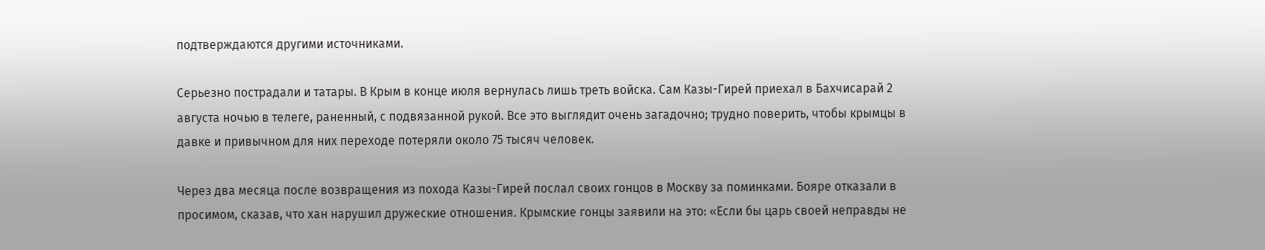подтверждаются другими источниками.

Серьезно пострадали и татары. В Крым в конце июля вернулась лишь треть войска. Сам Казы-Гирей приехал в Бахчисарай 2 августа ночью в телеге, раненный, с подвязанной рукой. Все это выглядит очень загадочно; трудно поверить, чтобы крымцы в давке и привычном для них переходе потеряли около 75 тысяч человек.

Через два месяца после возвращения из похода Казы-Гирей послал своих гонцов в Москву за поминками. Бояре отказали в просимом, сказав, что хан нарушил дружеские отношения. Крымские гонцы заявили на это: «Если бы царь своей неправды не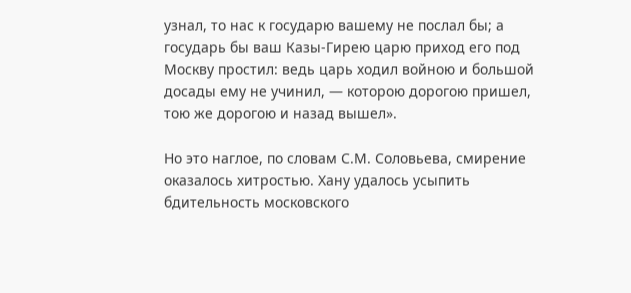узнал, то нас к государю вашему не послал бы; а государь бы ваш Казы-Гирею царю приход его под Москву простил: ведь царь ходил войною и большой досады ему не учинил, — которою дорогою пришел, тою же дорогою и назад вышел».

Но это наглое, по словам С.М. Соловьева, смирение оказалось хитростью. Хану удалось усыпить бдительность московского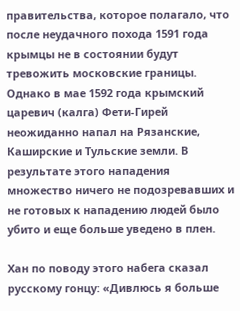правительства, которое полагало, что после неудачного похода 1591 года крымцы не в состоянии будут тревожить московские границы. Однако в мае 1592 года крымский царевич (калга) Фети-Гирей неожиданно напал на Рязанские, Каширские и Тульские земли. В результате этого нападения множество ничего не подозревавших и не готовых к нападению людей было убито и еще больше уведено в плен.

Хан по поводу этого набега сказал русскому гонцу: «Дивлюсь я больше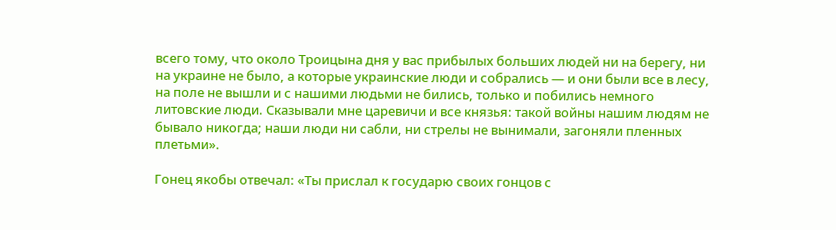всего тому, что около Троицына дня у вас прибылых больших людей ни на берегу, ни на украине не было, а которые украинские люди и собрались — и они были все в лесу, на поле не вышли и с нашими людьми не бились, только и побились немного литовские люди. Сказывали мне царевичи и все князья: такой войны нашим людям не бывало никогда; наши люди ни сабли, ни стрелы не вынимали, загоняли пленных плетьми».

Гонец якобы отвечал: «Ты прислал к государю своих гонцов с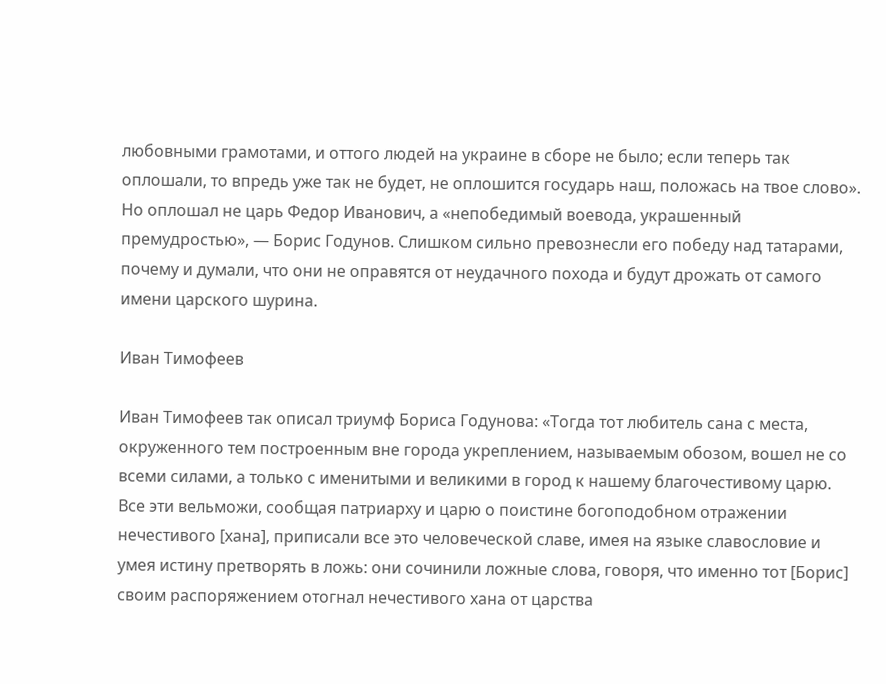любовными грамотами, и оттого людей на украине в сборе не было; если теперь так оплошали, то впредь уже так не будет, не оплошится государь наш, положась на твое слово». Но оплошал не царь Федор Иванович, а «непобедимый воевода, украшенный премудростью», — Борис Годунов. Слишком сильно превознесли его победу над татарами, почему и думали, что они не оправятся от неудачного похода и будут дрожать от самого имени царского шурина.

Иван Тимофеев

Иван Тимофеев так описал триумф Бориса Годунова: «Тогда тот любитель сана с места, окруженного тем построенным вне города укреплением, называемым обозом, вошел не со всеми силами, а только с именитыми и великими в город к нашему благочестивому царю. Все эти вельможи, сообщая патриарху и царю о поистине богоподобном отражении нечестивого [хана], приписали все это человеческой славе, имея на языке славословие и умея истину претворять в ложь: они сочинили ложные слова, говоря, что именно тот [Борис] своим распоряжением отогнал нечестивого хана от царства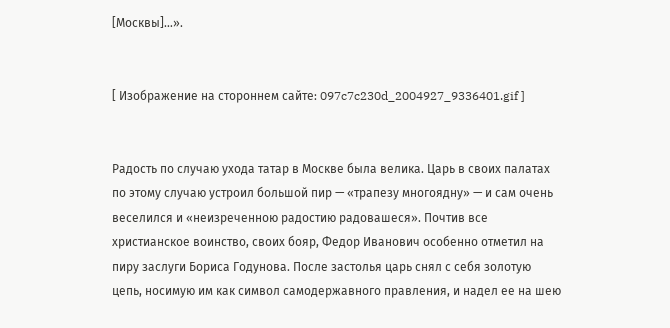[Москвы]…».


[ Изображение на стороннем сайте: 097c7c230d_2004927_9336401.gif ]


Радость по случаю ухода татар в Москве была велика. Царь в своих палатах по этому случаю устроил большой пир — «трапезу многоядну» — и сам очень веселился и «неизреченною радостию радовашеся». Почтив все христианское воинство, своих бояр, Федор Иванович особенно отметил на пиру заслуги Бориса Годунова. После застолья царь снял с себя золотую цепь, носимую им как символ самодержавного правления, и надел ее на шею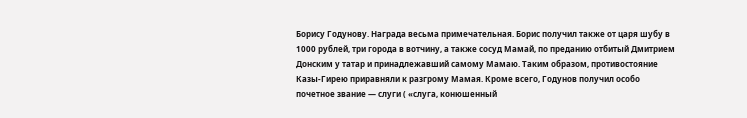Борису Годунову. Награда весьма примечательная. Борис получил также от царя шубу в 1000 рублей, три города в вотчину, а также сосуд Мамай, по преданию отбитый Дмитрием Донским у татар и принадлежавший самому Мамаю. Таким образом, противостояние Казы-Гирею приравняли к разгрому Мамая. Кроме всего, Годунов получил особо почетное звание — слуги ( «слуга, конюшенный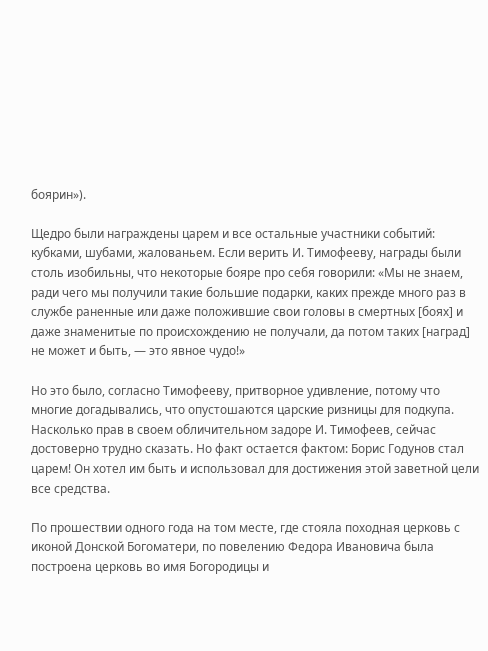боярин»).

Щедро были награждены царем и все остальные участники событий: кубками, шубами, жалованьем. Если верить И. Тимофееву, награды были столь изобильны, что некоторые бояре про себя говорили: «Мы не знаем, ради чего мы получили такие большие подарки, каких прежде много раз в службе раненные или даже положившие свои головы в смертных [боях] и даже знаменитые по происхождению не получали, да потом таких [наград] не может и быть, — это явное чудо!»

Но это было, согласно Тимофееву, притворное удивление, потому что многие догадывались, что опустошаются царские ризницы для подкупа. Насколько прав в своем обличительном задоре И. Тимофеев, сейчас достоверно трудно сказать. Но факт остается фактом: Борис Годунов стал царем! Он хотел им быть и использовал для достижения этой заветной цели все средства.

По прошествии одного года на том месте, где стояла походная церковь с иконой Донской Богоматери, по повелению Федора Ивановича была построена церковь во имя Богородицы и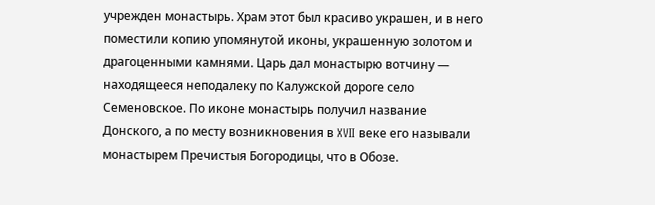учрежден монастырь. Храм этот был красиво украшен, и в него поместили копию упомянутой иконы, украшенную золотом и драгоценными камнями. Царь дал монастырю вотчину — находящееся неподалеку по Калужской дороге село Семеновское. По иконе монастырь получил название Донского, а по месту возникновения в XVII веке его называли монастырем Пречистыя Богородицы, что в Обозе.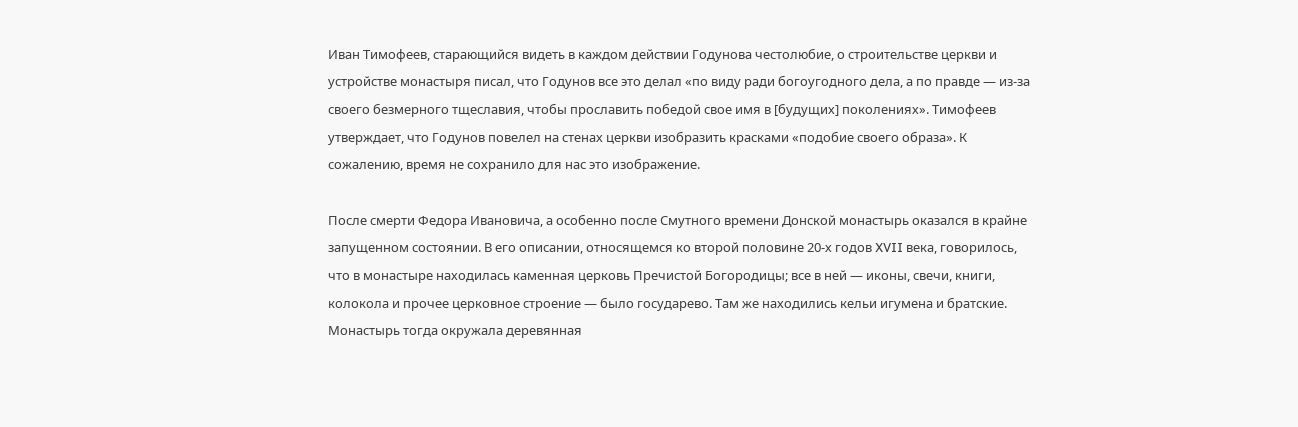Иван Тимофеев, старающийся видеть в каждом действии Годунова честолюбие, о строительстве церкви и устройстве монастыря писал, что Годунов все это делал «по виду ради богоугодного дела, а по правде — из-за своего безмерного тщеславия, чтобы прославить победой свое имя в [будущих] поколениях». Тимофеев утверждает, что Годунов повелел на стенах церкви изобразить красками «подобие своего образа». К сожалению, время не сохранило для нас это изображение.

После смерти Федора Ивановича, а особенно после Смутного времени Донской монастырь оказался в крайне запущенном состоянии. В его описании, относящемся ко второй половине 20-х годов XVII века, говорилось, что в монастыре находилась каменная церковь Пречистой Богородицы; все в ней — иконы, свечи, книги, колокола и прочее церковное строение — было государево. Там же находились кельи игумена и братские. Монастырь тогда окружала деревянная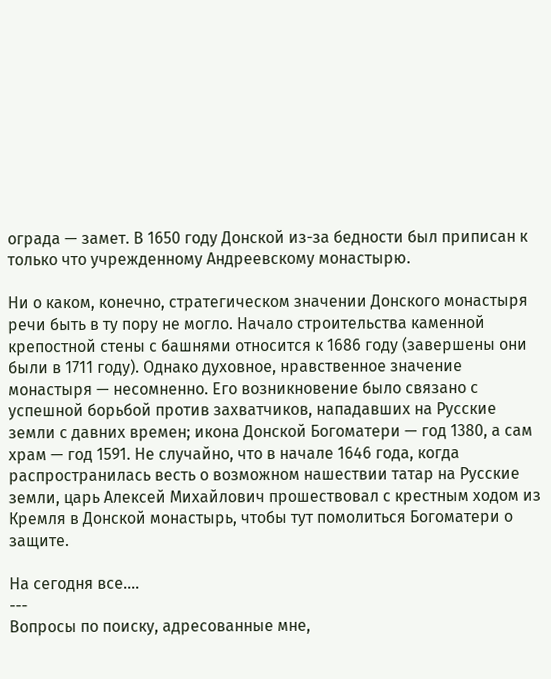ограда — замет. В 1650 году Донской из-за бедности был приписан к только что учрежденному Андреевскому монастырю.

Ни о каком, конечно, стратегическом значении Донского монастыря речи быть в ту пору не могло. Начало строительства каменной крепостной стены с башнями относится к 1686 году (завершены они были в 1711 году). Однако духовное, нравственное значение монастыря — несомненно. Его возникновение было связано с успешной борьбой против захватчиков, нападавших на Русские земли с давних времен; икона Донской Богоматери — год 1380, а сам храм — год 1591. Не случайно, что в начале 1646 года, когда распространилась весть о возможном нашествии татар на Русские земли, царь Алексей Михайлович прошествовал с крестным ходом из Кремля в Донской монастырь, чтобы тут помолиться Богоматери о защите.

На сегодня все....
---
Вопросы по поиску, адресованные мне,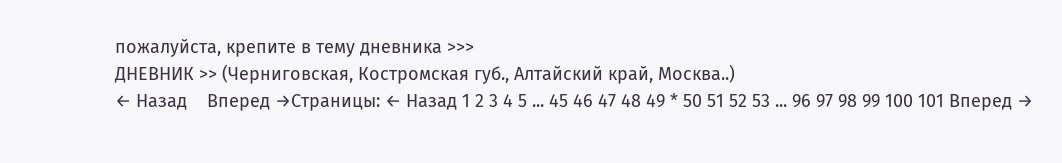пожалуйста, крепите в тему дневника >>>
ДНЕВНИК >> (Черниговская, Костромская губ., Алтайский край, Москва..)
← Назад    Вперед →Страницы: ← Назад 1 2 3 4 5 ... 45 46 47 48 49 * 50 51 52 53 ... 96 97 98 99 100 101 Вперед →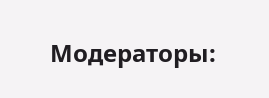Модераторы: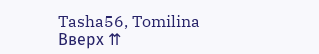Tasha56, Tomilina
Вверх ⇈